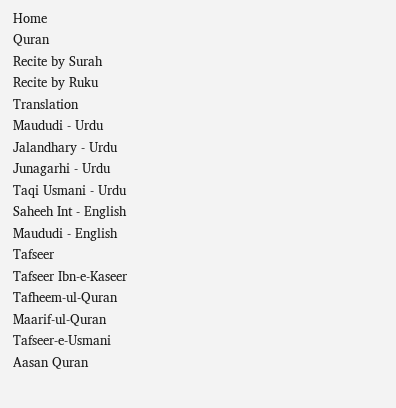Home
Quran
Recite by Surah
Recite by Ruku
Translation
Maududi - Urdu
Jalandhary - Urdu
Junagarhi - Urdu
Taqi Usmani - Urdu
Saheeh Int - English
Maududi - English
Tafseer
Tafseer Ibn-e-Kaseer
Tafheem-ul-Quran
Maarif-ul-Quran
Tafseer-e-Usmani
Aasan Quran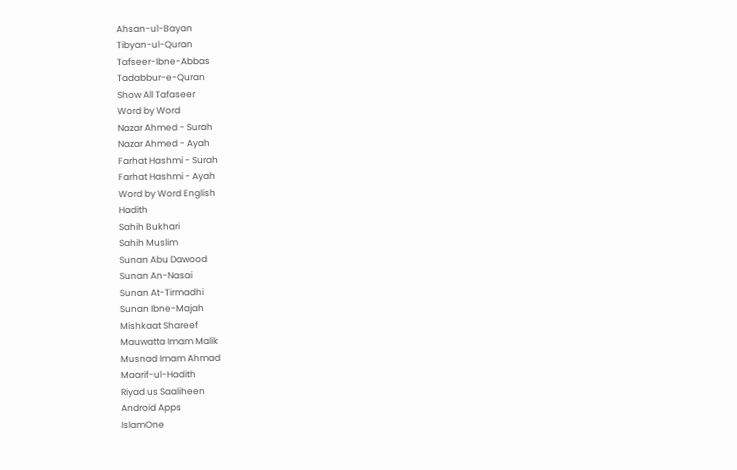Ahsan-ul-Bayan
Tibyan-ul-Quran
Tafseer-Ibne-Abbas
Tadabbur-e-Quran
Show All Tafaseer
Word by Word
Nazar Ahmed - Surah
Nazar Ahmed - Ayah
Farhat Hashmi - Surah
Farhat Hashmi - Ayah
Word by Word English
Hadith
Sahih Bukhari
Sahih Muslim
Sunan Abu Dawood
Sunan An-Nasai
Sunan At-Tirmadhi
Sunan Ibne-Majah
Mishkaat Shareef
Mauwatta Imam Malik
Musnad Imam Ahmad
Maarif-ul-Hadith
Riyad us Saaliheen
Android Apps
IslamOne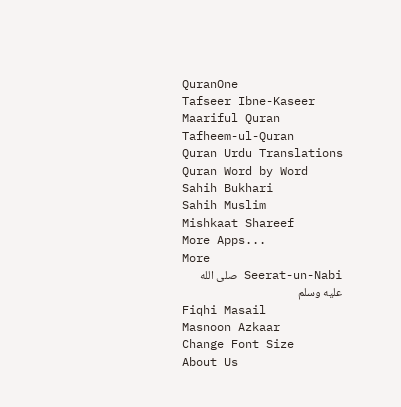QuranOne
Tafseer Ibne-Kaseer
Maariful Quran
Tafheem-ul-Quran
Quran Urdu Translations
Quran Word by Word
Sahih Bukhari
Sahih Muslim
Mishkaat Shareef
More Apps...
More
Seerat-un-Nabi صلى الله عليه وسلم
Fiqhi Masail
Masnoon Azkaar
Change Font Size
About Us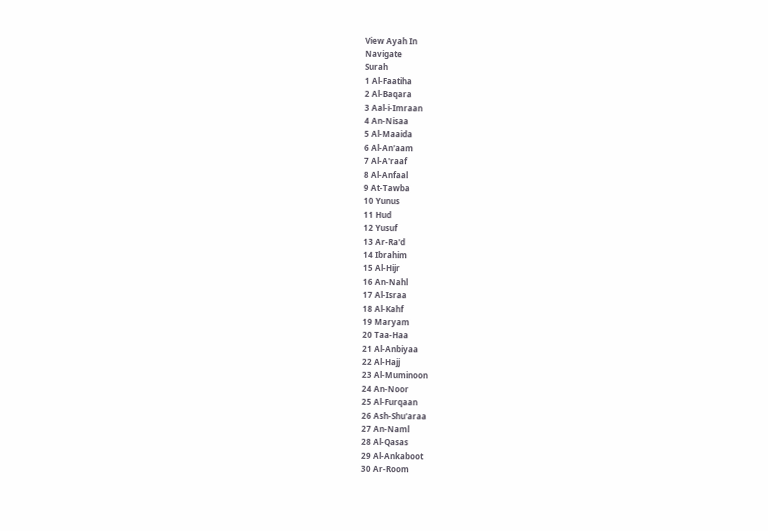View Ayah In
Navigate
Surah
1 Al-Faatiha
2 Al-Baqara
3 Aal-i-Imraan
4 An-Nisaa
5 Al-Maaida
6 Al-An'aam
7 Al-A'raaf
8 Al-Anfaal
9 At-Tawba
10 Yunus
11 Hud
12 Yusuf
13 Ar-Ra'd
14 Ibrahim
15 Al-Hijr
16 An-Nahl
17 Al-Israa
18 Al-Kahf
19 Maryam
20 Taa-Haa
21 Al-Anbiyaa
22 Al-Hajj
23 Al-Muminoon
24 An-Noor
25 Al-Furqaan
26 Ash-Shu'araa
27 An-Naml
28 Al-Qasas
29 Al-Ankaboot
30 Ar-Room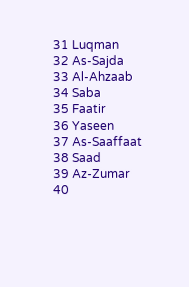31 Luqman
32 As-Sajda
33 Al-Ahzaab
34 Saba
35 Faatir
36 Yaseen
37 As-Saaffaat
38 Saad
39 Az-Zumar
40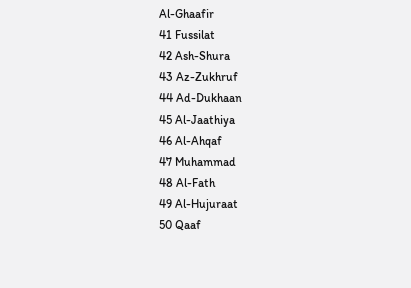Al-Ghaafir
41 Fussilat
42 Ash-Shura
43 Az-Zukhruf
44 Ad-Dukhaan
45 Al-Jaathiya
46 Al-Ahqaf
47 Muhammad
48 Al-Fath
49 Al-Hujuraat
50 Qaaf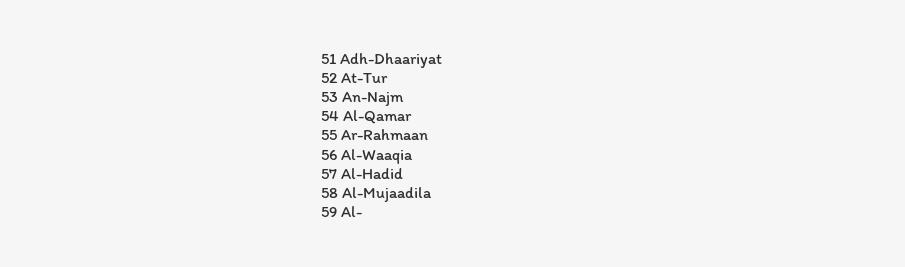51 Adh-Dhaariyat
52 At-Tur
53 An-Najm
54 Al-Qamar
55 Ar-Rahmaan
56 Al-Waaqia
57 Al-Hadid
58 Al-Mujaadila
59 Al-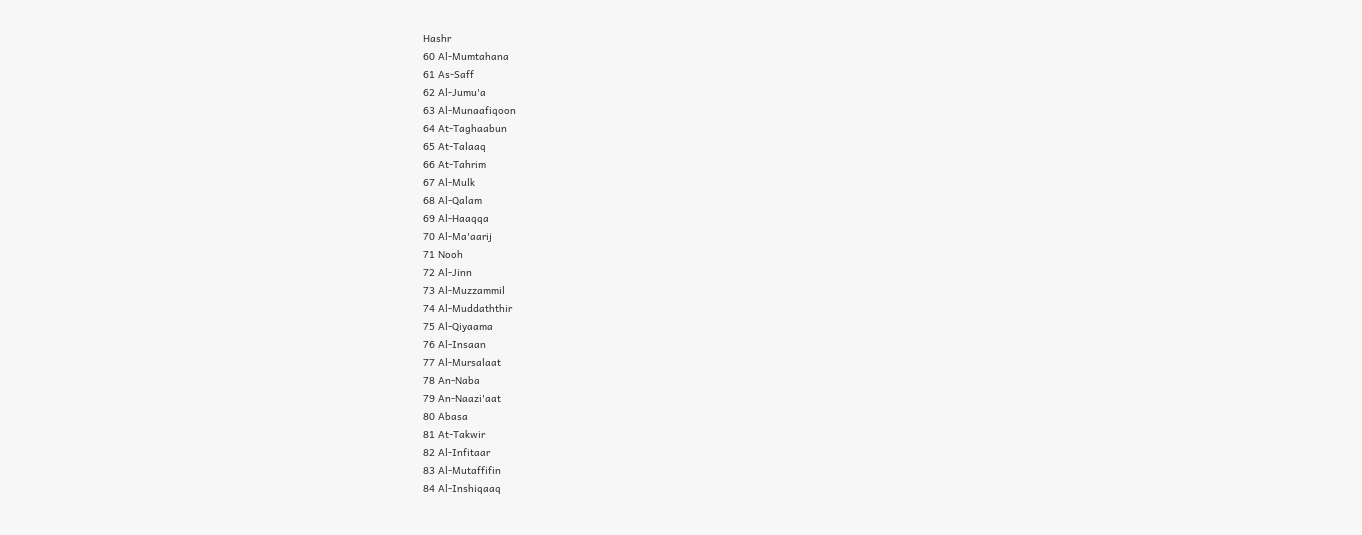Hashr
60 Al-Mumtahana
61 As-Saff
62 Al-Jumu'a
63 Al-Munaafiqoon
64 At-Taghaabun
65 At-Talaaq
66 At-Tahrim
67 Al-Mulk
68 Al-Qalam
69 Al-Haaqqa
70 Al-Ma'aarij
71 Nooh
72 Al-Jinn
73 Al-Muzzammil
74 Al-Muddaththir
75 Al-Qiyaama
76 Al-Insaan
77 Al-Mursalaat
78 An-Naba
79 An-Naazi'aat
80 Abasa
81 At-Takwir
82 Al-Infitaar
83 Al-Mutaffifin
84 Al-Inshiqaaq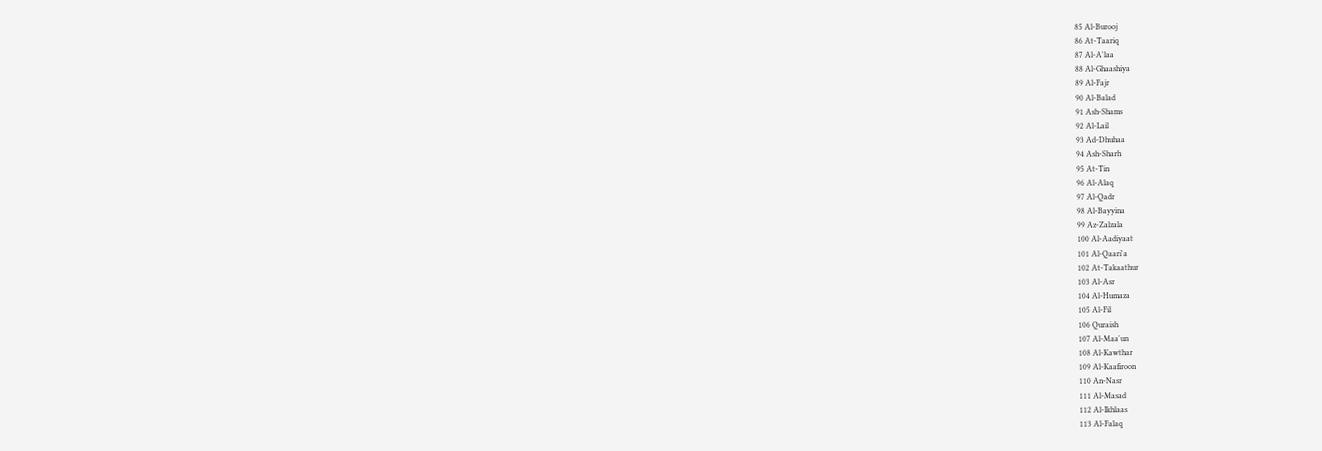85 Al-Burooj
86 At-Taariq
87 Al-A'laa
88 Al-Ghaashiya
89 Al-Fajr
90 Al-Balad
91 Ash-Shams
92 Al-Lail
93 Ad-Dhuhaa
94 Ash-Sharh
95 At-Tin
96 Al-Alaq
97 Al-Qadr
98 Al-Bayyina
99 Az-Zalzala
100 Al-Aadiyaat
101 Al-Qaari'a
102 At-Takaathur
103 Al-Asr
104 Al-Humaza
105 Al-Fil
106 Quraish
107 Al-Maa'un
108 Al-Kawthar
109 Al-Kaafiroon
110 An-Nasr
111 Al-Masad
112 Al-Ikhlaas
113 Al-Falaq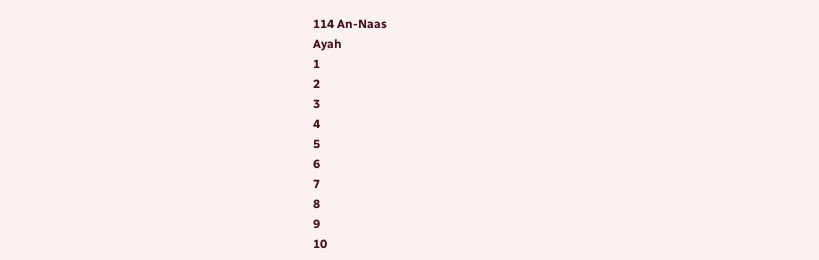114 An-Naas
Ayah
1
2
3
4
5
6
7
8
9
10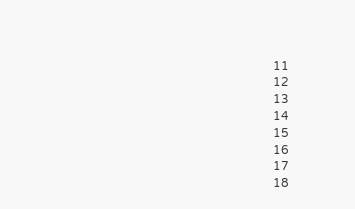11
12
13
14
15
16
17
18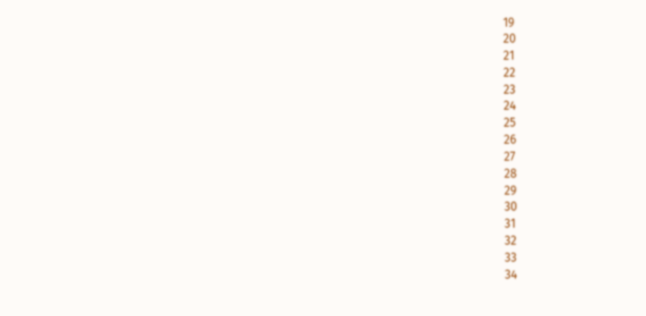19
20
21
22
23
24
25
26
27
28
29
30
31
32
33
34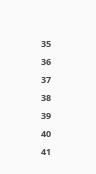35
36
37
38
39
40
41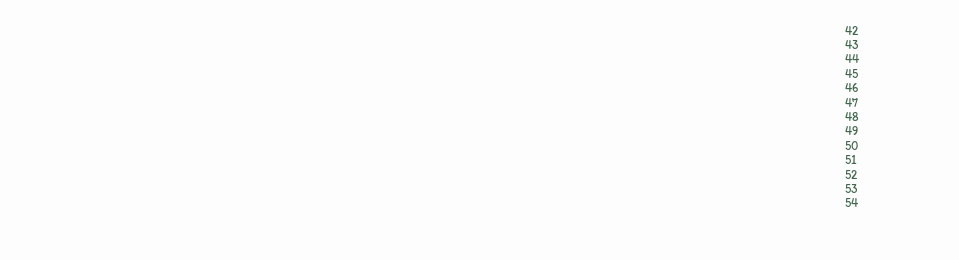42
43
44
45
46
47
48
49
50
51
52
53
54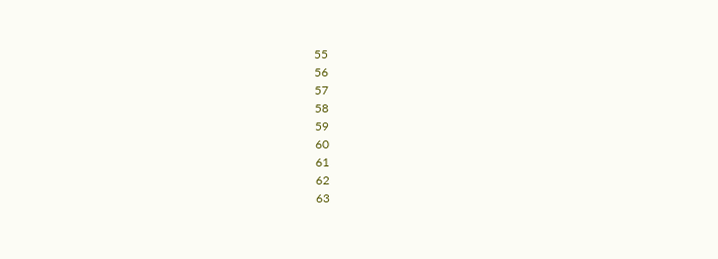55
56
57
58
59
60
61
62
63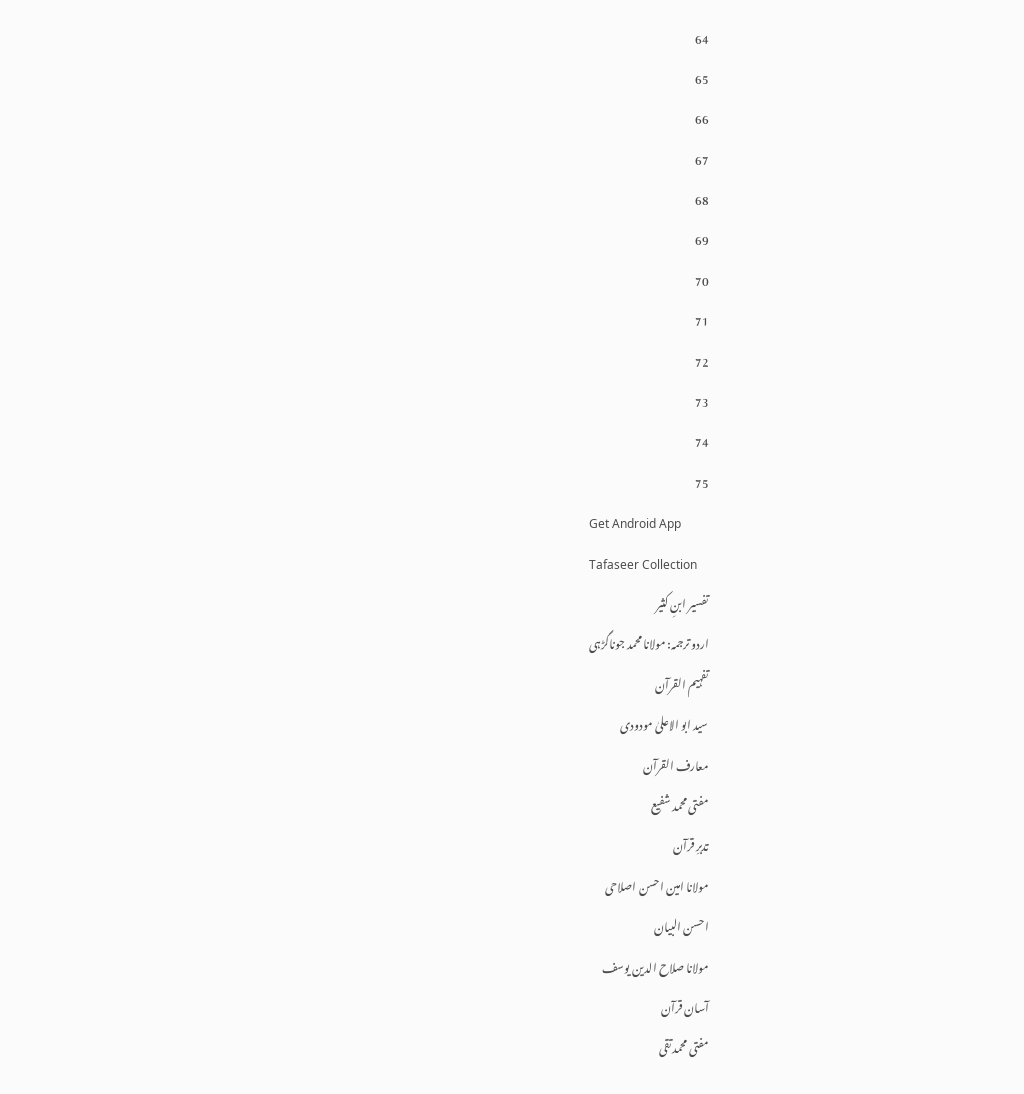64
65
66
67
68
69
70
71
72
73
74
75
Get Android App
Tafaseer Collection
تفسیر ابنِ کثیر
اردو ترجمہ: مولانا محمد جوناگڑہی
تفہیم القرآن
سید ابو الاعلیٰ مودودی
معارف القرآن
مفتی محمد شفیع
تدبرِ قرآن
مولانا امین احسن اصلاحی
احسن البیان
مولانا صلاح الدین یوسف
آسان قرآن
مفتی محمد تقی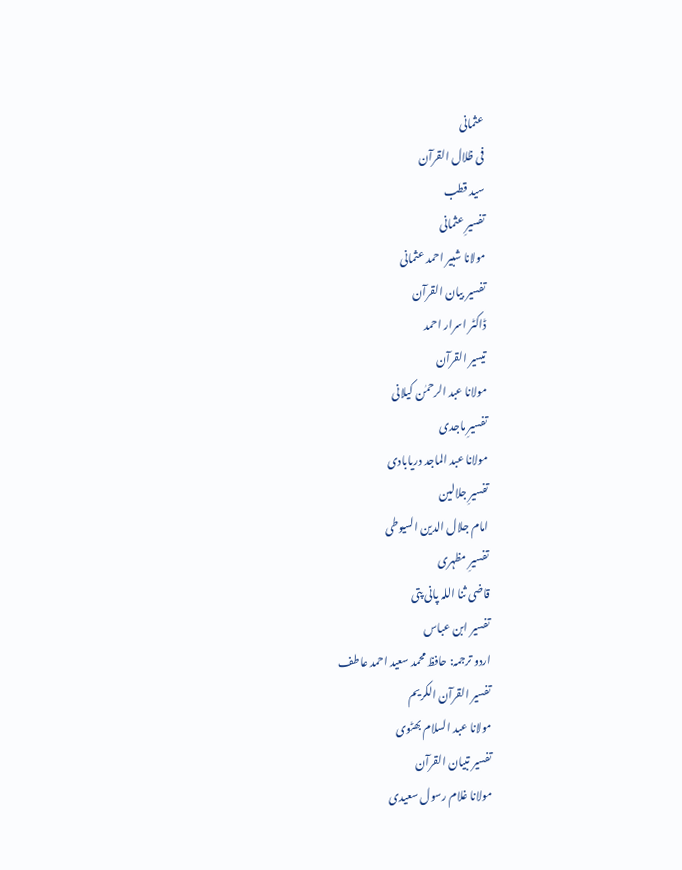عثمانی
فی ظلال القرآن
سید قطب
تفسیرِ عثمانی
مولانا شبیر احمد عثمانی
تفسیر بیان القرآن
ڈاکٹر اسرار احمد
تیسیر القرآن
مولانا عبد الرحمٰن کیلانی
تفسیرِ ماجدی
مولانا عبد الماجد دریابادی
تفسیرِ جلالین
امام جلال الدین السیوطی
تفسیرِ مظہری
قاضی ثنا اللہ پانی پتی
تفسیر ابن عباس
اردو ترجمہ: حافظ محمد سعید احمد عاطف
تفسیر القرآن الکریم
مولانا عبد السلام بھٹوی
تفسیر تبیان القرآن
مولانا غلام رسول سعیدی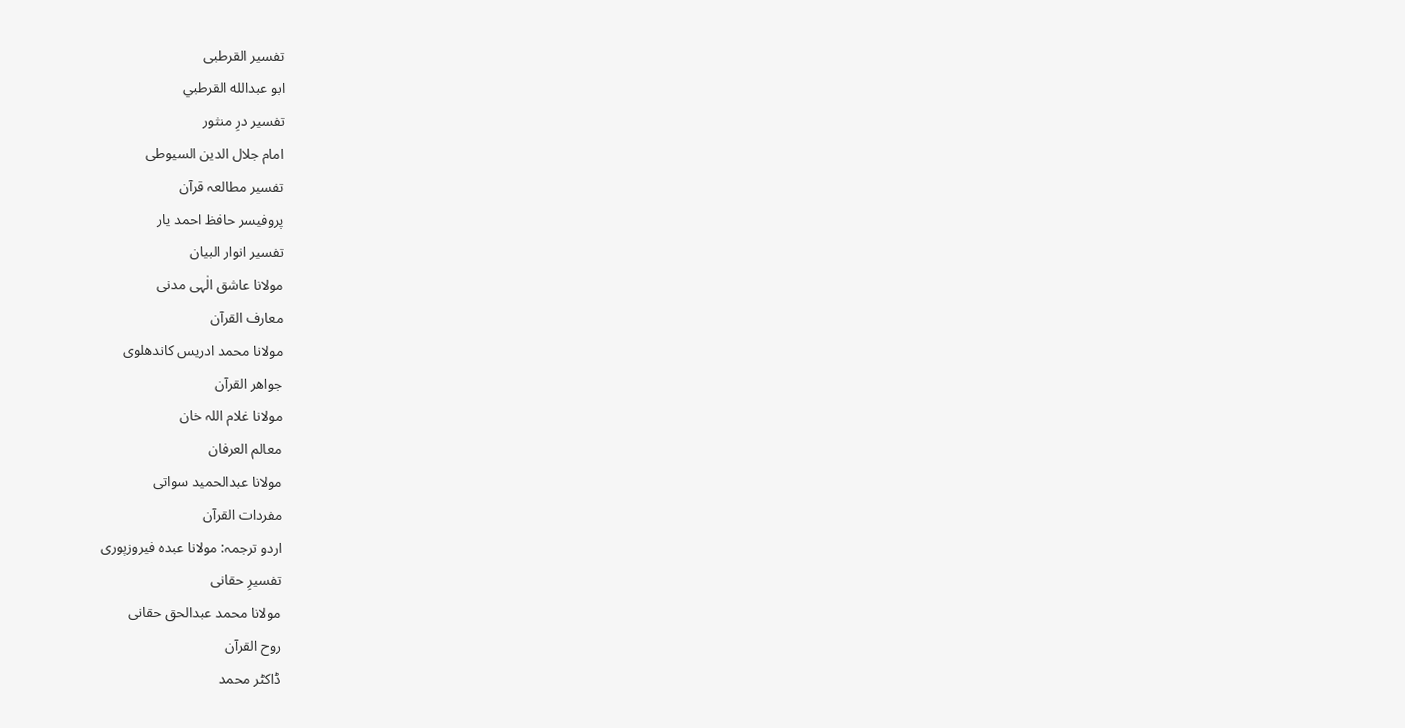تفسیر القرطبی
ابو عبدالله القرطبي
تفسیر درِ منثور
امام جلال الدین السیوطی
تفسیر مطالعہ قرآن
پروفیسر حافظ احمد یار
تفسیر انوار البیان
مولانا عاشق الٰہی مدنی
معارف القرآن
مولانا محمد ادریس کاندھلوی
جواھر القرآن
مولانا غلام اللہ خان
معالم العرفان
مولانا عبدالحمید سواتی
مفردات القرآن
اردو ترجمہ: مولانا عبدہ فیروزپوری
تفسیرِ حقانی
مولانا محمد عبدالحق حقانی
روح القرآن
ڈاکٹر محمد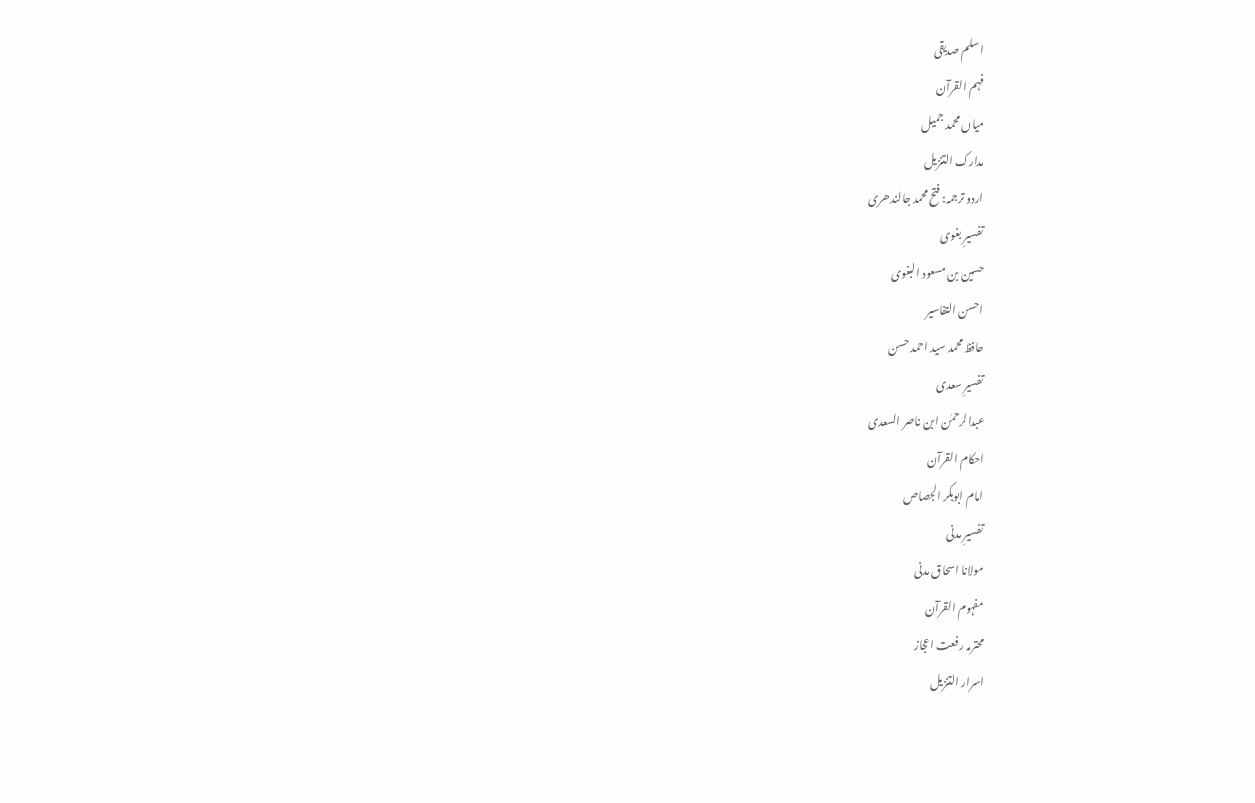اسلم صدیقی
فہم القرآن
میاں محمد جمیل
مدارک التنزیل
اردو ترجمہ: فتح محمد جالندھری
تفسیرِ بغوی
حسین بن مسعود البغوی
احسن التفاسیر
حافظ محمد سید احمد حسن
تفسیرِ سعدی
عبدالرحمٰن ابن ناصر السعدی
احکام القرآن
امام ابوبکر الجصاص
تفسیرِ مدنی
مولانا اسحاق مدنی
مفہوم القرآن
محترمہ رفعت اعجاز
اسرار التنزیل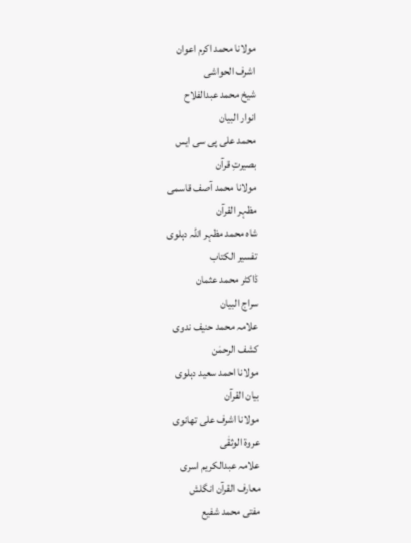مولانا محمد اکرم اعوان
اشرف الحواشی
شیخ محمد عبدالفلاح
انوار البیان
محمد علی پی سی ایس
بصیرتِ قرآن
مولانا محمد آصف قاسمی
مظہر القرآن
شاہ محمد مظہر اللہ دہلوی
تفسیر الکتاب
ڈاکٹر محمد عثمان
سراج البیان
علامہ محمد حنیف ندوی
کشف الرحمٰن
مولانا احمد سعید دہلوی
بیان القرآن
مولانا اشرف علی تھانوی
عروۃ الوثقٰی
علامہ عبدالکریم اسری
معارف القرآن انگلش
مفتی محمد شفیع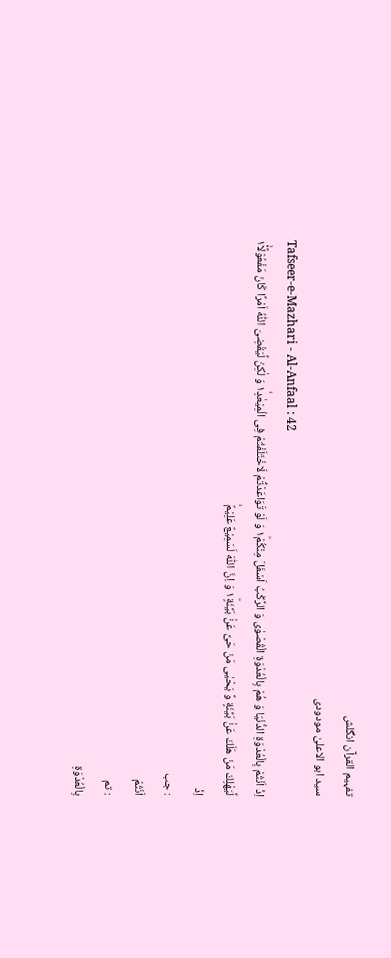تفہیم القرآن انگلش
سید ابو الاعلیٰ مودودی
Tafseer-e-Mazhari - Al-Anfaal : 42
اِذْ اَنْتُمْ بِالْعُدْوَةِ الدُّنْیَا وَ هُمْ بِالْعُدْوَةِ الْقُصْوٰى وَ الرَّكْبُ اَسْفَلَ مِنْكُمْ١ؕ وَ لَوْ تَوَاعَدْتُّمْ لَاخْتَلَفْتُمْ فِی الْمِیْعٰدِ١ۙ وَ لٰكِنْ لِّیَقْضِیَ اللّٰهُ اَمْرًا كَانَ مَفْعُوْلًا١ۙ۬ لِّیَهْلِكَ مَنْ هَلَكَ عَنْۢ بَیِّنَةٍ وَّ یَحْیٰى مَنْ حَیَّ عَنْۢ بَیِّنَةٍ١ؕ وَ اِنَّ اللّٰهَ لَسَمِیْعٌ عَلِیْمٌۙ
اِذْ
: جب
اَنْتُمْ
: تم
بِالْعُدْوَةِ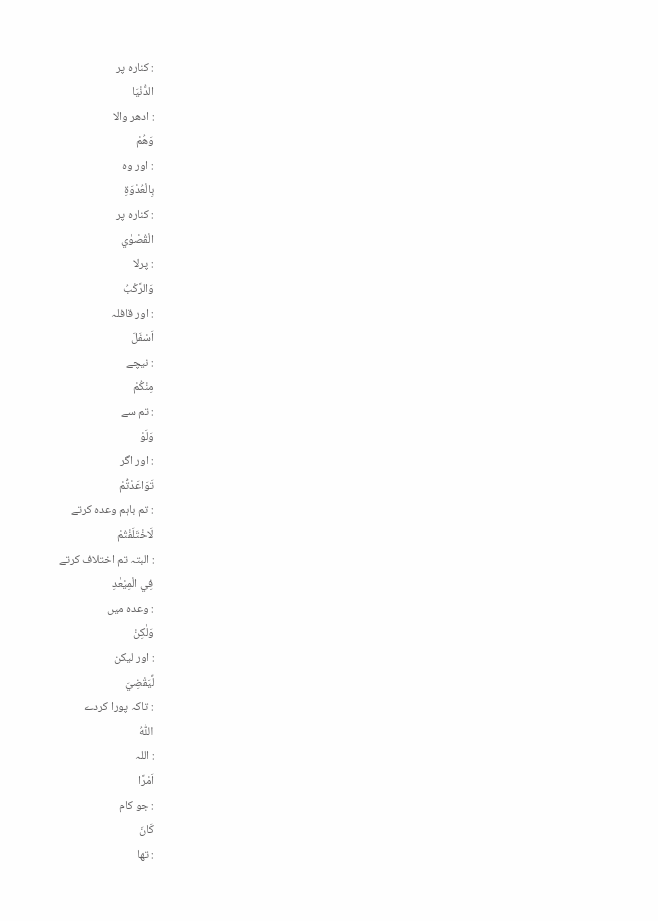: کنارہ پر
الدُّنْيَا
: ادھر والا
وَهُمْ
: اور وہ
بِالْعُدْوَةِ
: کنارہ پر
الْقُصْوٰي
: پرلا
وَالرَّكْبُ
: اور قافلہ
اَسْفَلَ
: نیچے
مِنْكُمْ
: تم سے
وَلَوْ
: اور اگر
تَوَاعَدْتُّمْ
: تم باہم وعدہ کرتے
لَاخْتَلَفْتُمْ
: البتہ تم اختلاف کرتے
فِي الْمِيْعٰدِ
: وعدہ میں
وَلٰكِنْ
: اور لیکن
لِّيَقْضِيَ
: تاکہ پورا کردے
اللّٰهُ
: اللہ
اَمْرًا
: جو کام
كَانَ
: تھا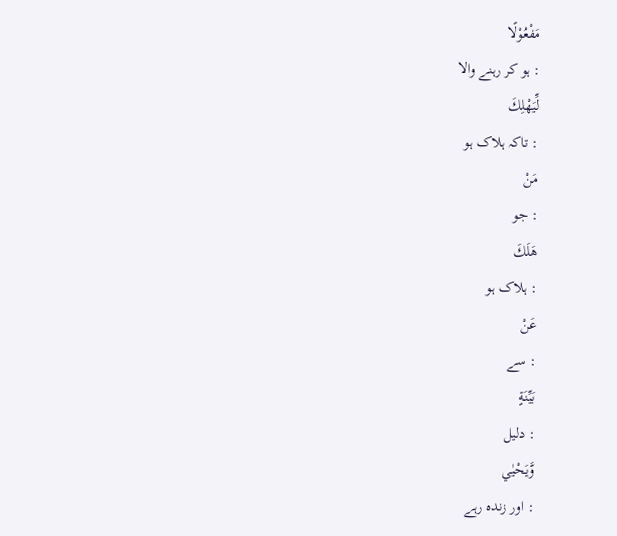مَفْعُوْلًا
: ہو کر رہنے والا
لِّيَهْلِكَ
: تاکہ ہلاک ہو
مَنْ
: جو
هَلَكَ
: ہلاک ہو
عَنْ
: سے
بَيِّنَةٍ
: دلیل
وَّيَحْيٰي
: اور زندہ رہے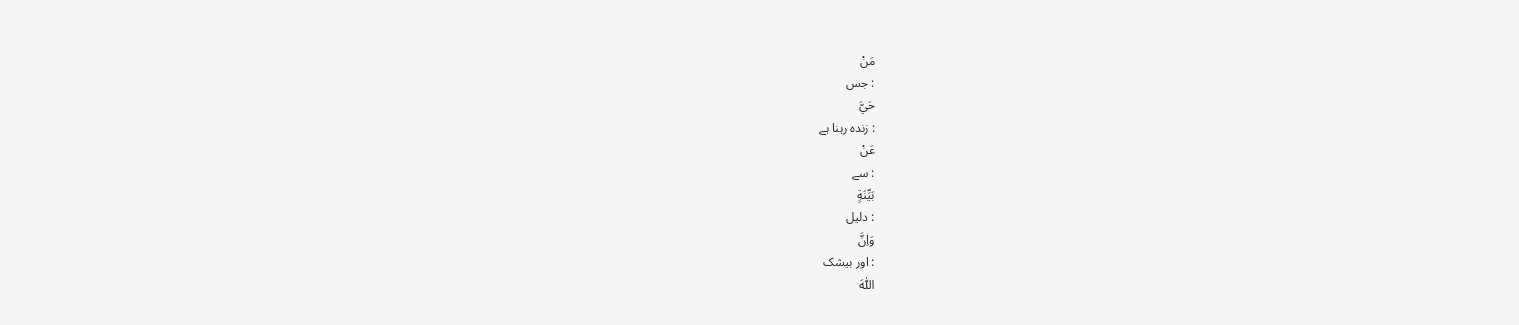مَنْ
: جس
حَيَّ
: زندہ رہنا ہے
عَنْ
: سے
بَيِّنَةٍ
: دلیل
وَاِنَّ
: اور بیشک
اللّٰهَ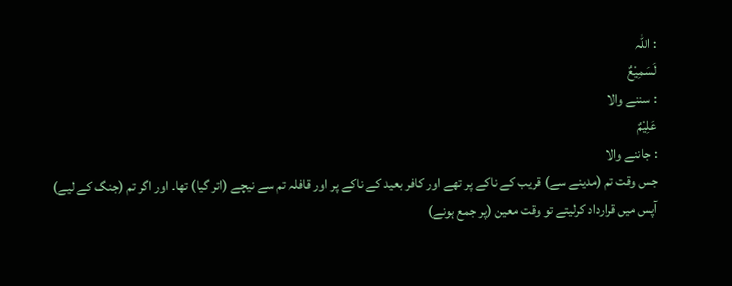: اللہ
لَسَمِيْعٌ
: سننے والا
عَلِيْمٌ
: جاننے والا
جس وقت تم (مدینے سے) قریب کے ناکے پر تھے اور کافر بعید کے ناکے پر اور قافلہ تم سے نیچے (اتر گیا) تھا۔ اور اگر تم (جنگ کے لیے) آپس میں قرارداد کرلیتے تو وقت معین (پر جمع ہونے)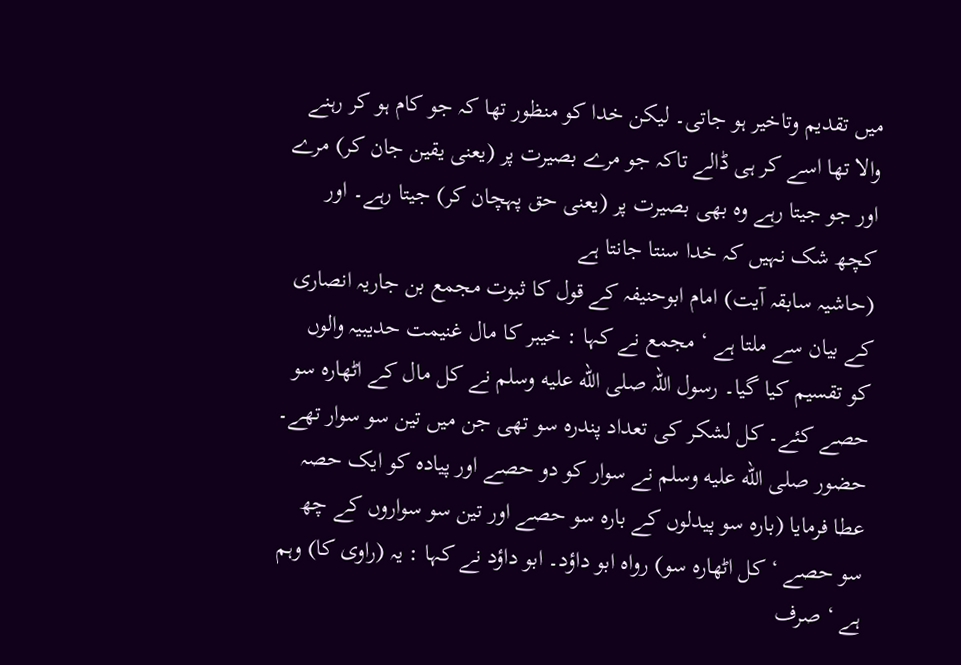میں تقدیم وتاخیر ہو جاتی۔ لیکن خدا کو منظور تھا کہ جو کام ہو کر رہنے والا تھا اسے کر ہی ڈالے تاکہ جو مرے بصیرت پر (یعنی یقین جان کر) مرے اور جو جیتا رہے وہ بھی بصیرت پر (یعنی حق پہچان کر) جیتا رہے۔ اور کچھ شک نہیں کہ خدا سنتا جانتا ہے
(حاشیہ سابقہ آیت) امام ابوحنیفہ کے قول کا ثبوت مجمع بن جاریہ انصاری کے بیان سے ملتا ہے ‘ مجمع نے کہا : خیبر کا مال غنیمت حدیبیہ والوں کو تقسیم کیا گیا۔ رسول اللہ صلى الله عليه وسلم نے کل مال کے اٹھارہ سو حصے کئے۔ کل لشکر کی تعداد پندرہ سو تھی جن میں تین سو سوار تھے۔ حضور صلى الله عليه وسلم نے سوار کو دو حصے اور پیادہ کو ایک حصہ عطا فرمایا (بارہ سو پیدلوں کے بارہ سو حصے اور تین سو سواروں کے چھ سو حصے ‘ کل اٹھارہ سو) رواہ ابو داؤد۔ ابو داؤد نے کہا : یہ (راوی کا) وہم ہے ‘ صرف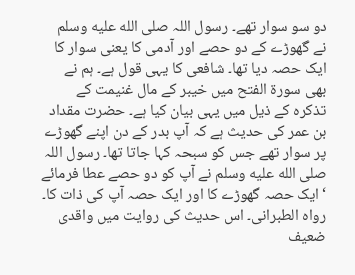دو سو سوار تھے۔ رسول اللہ صلى الله عليه وسلم نے گھوڑے کے دو حصے اور آدمی کا یعنی سوار کا ایک حصہ دیا تھا۔ شافعی کا یہی قول ہے۔ ہم نے بھی سورة الفتح میں خیبر کے مال غنیمت کے تذکرہ کے ذیل میں یہی بیان کیا ہے۔ حضرت مقداد بن عمر کی حدیث ہے کہ آپ بدر کے دن اپنے گھوڑے پر سوار تھے جس کو سبحہ کہا جاتا تھا۔ رسول اللہ صلى الله عليه وسلم نے آپ کو دو حصے عطا فرمائے ‘ ایک حصہ گھوڑے کا اور ایک حصہ آپ کی ذات کا۔ رواہ الطبرانی۔ اس حدیث کی روایت میں واقدی ضعیف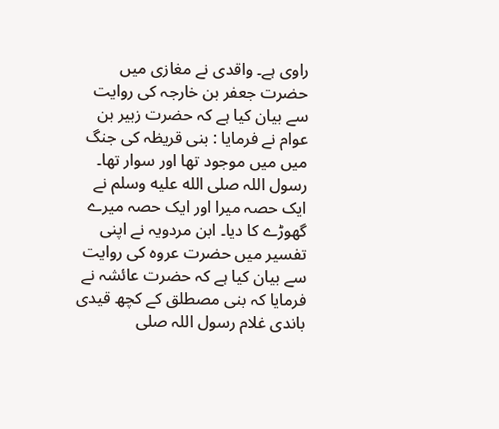راوی ہے۔ واقدی نے مغازی میں حضرت جعفر بن خارجہ کی روایت سے بیان کیا ہے کہ حضرت زبیر بن عوام نے فرمایا : بنی قریظہ کی جنگ میں میں موجود تھا اور سوار تھا۔ رسول اللہ صلى الله عليه وسلم نے ایک حصہ میرا اور ایک حصہ میرے گھوڑے کا دیا۔ ابن مردویہ نے اپنی تفسیر میں حضرت عروہ کی روایت سے بیان کیا ہے کہ حضرت عائشہ نے فرمایا کہ بنی مصطلق کے کچھ قیدی باندی غلام رسول اللہ صلى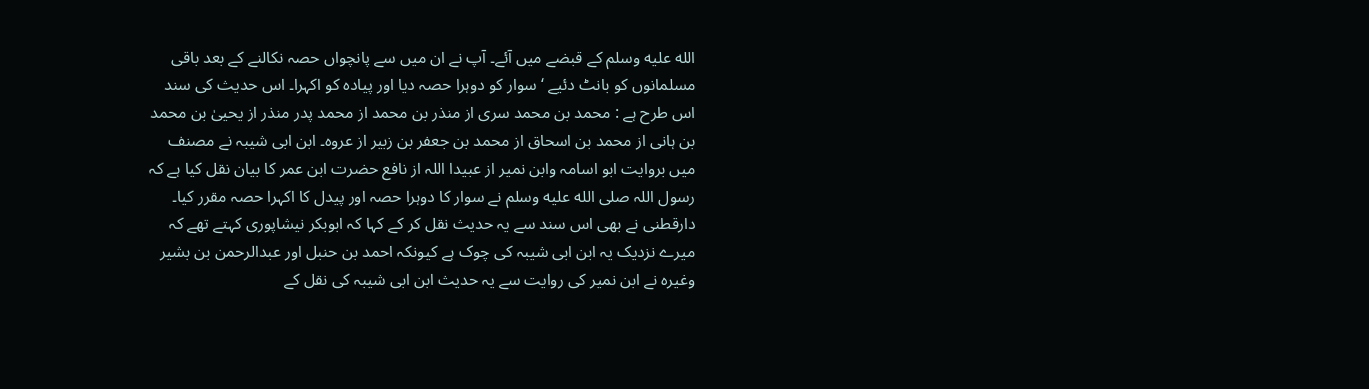الله عليه وسلم کے قبضے میں آئے۔ آپ نے ان میں سے پانچواں حصہ نکالنے کے بعد باقی مسلمانوں کو بانٹ دئیے ‘ سوار کو دوہرا حصہ دیا اور پیادہ کو اکہرا۔ اس حدیث کی سند اس طرح ہے : محمد بن محمد سری از منذر بن محمد از محمد پدر منذر از یحییٰ بن محمد بن ہانی از محمد بن اسحاق از محمد بن جعفر بن زبیر از عروہ۔ ابن ابی شیبہ نے مصنف میں بروایت ابو اسامہ وابن نمیر از عبیدا اللہ از نافع حضرت ابن عمر کا بیان نقل کیا ہے کہ رسول اللہ صلى الله عليه وسلم نے سوار کا دوہرا حصہ اور پیدل کا اکہرا حصہ مقرر کیا۔ دارقطنی نے بھی اس سند سے یہ حدیث نقل کر کے کہا کہ ابوبکر نیشاپوری کہتے تھے کہ میرے نزدیک یہ ابن ابی شیبہ کی چوک ہے کیونکہ احمد بن حنبل اور عبدالرحمن بن بشیر وغیرہ نے ابن نمیر کی روایت سے یہ حدیث ابن ابی شیبہ کی نقل کے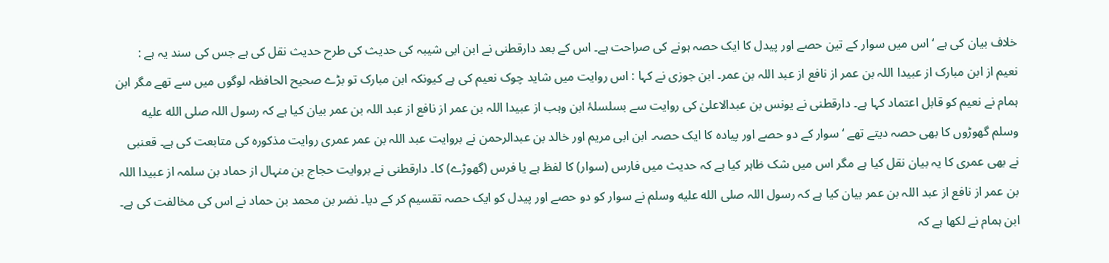خلاف بیان کی ہے ‘ اس میں سوار کے تین حصے اور پیدل کا ایک حصہ ہونے کی صراحت ہے۔ اس کے بعد دارقطنی نے ابن ابی شیبہ کی حدیث کی طرح حدیث نقل کی ہے جس کی سند یہ ہے : نعیم از ابن مبارک از عبیدا اللہ بن عمر از نافع از عبد اللہ بن عمر۔ ابن جوزی نے کہا : اس روایت میں شاید چوک نعیم کی ہے کیونکہ ابن مبارک تو بڑے صحیح الحافظہ لوگوں میں سے تھے مگر ابن ہمام نے نعیم کو قابل اعتماد کہا ہے۔ دارقطنی نے یونس بن عبدالاعلیٰ کی روایت سے بسلسلۂ ابن وہب از عبیدا اللہ بن عمر از نافع از عبد اللہ بن عمر بیان کیا ہے کہ رسول اللہ صلى الله عليه وسلم گھوڑوں کا بھی حصہ دیتے تھے ‘ سوار کے دو حصے اور پیادہ کا ایک حصہ۔ ابن ابی مریم اور خالد بن عبدالرحمن نے بروایت عبد اللہ بن عمر عمری روایت مذکورہ کی متابعت کی ہے۔ قعنبی نے بھی عمری کا یہ بیان نقل کیا ہے مگر اس میں شک ظاہر کیا ہے کہ حدیث میں فارس (سوار) کا لفظ ہے یا فرس (گھوڑے) کا۔ دارقطنی نے بروایت حجاج بن منہال از حماد بن سلمہ از عبیدا اللہ بن عمر از نافع از عبد اللہ بن عمر بیان کیا ہے کہ رسول اللہ صلى الله عليه وسلم نے سوار کو دو حصے اور پیدل کو ایک حصہ تقسیم کر کے دیا۔ نضر بن محمد بن حماد نے اس کی مخالفت کی ہے۔ ابن ہمام نے لکھا ہے کہ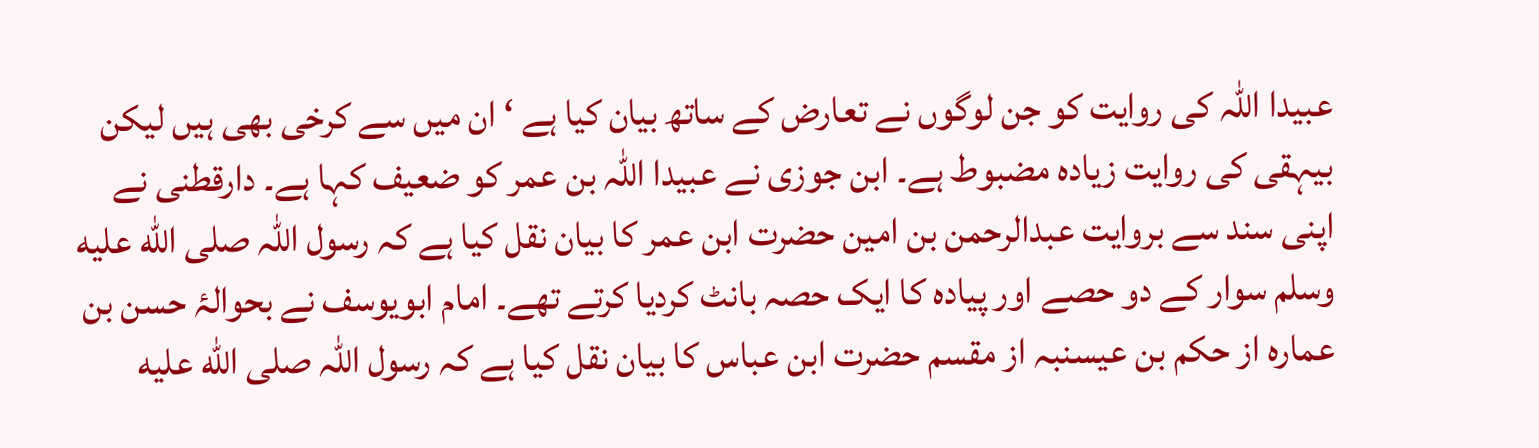عبیدا اللہ کی روایت کو جن لوگوں نے تعارض کے ساتھ بیان کیا ہے ‘ ان میں سے کرخی بھی ہیں لیکن بیہقی کی روایت زیادہ مضبوط ہے۔ ابن جوزی نے عبیدا اللہ بن عمر کو ضعیف کہا ہے۔ دارقطنی نے اپنی سند سے بروایت عبدالرحمن بن امین حضرت ابن عمر کا بیان نقل کیا ہے کہ رسول اللہ صلى الله عليه وسلم سوار کے دو حصے اور پیادہ کا ایک حصہ بانٹ کردیا کرتے تھے۔ امام ابویوسف نے بحوالۂ حسن بن عمارہ از حکم بن عیسنبہ از مقسم حضرت ابن عباس کا بیان نقل کیا ہے کہ رسول اللہ صلى الله عليه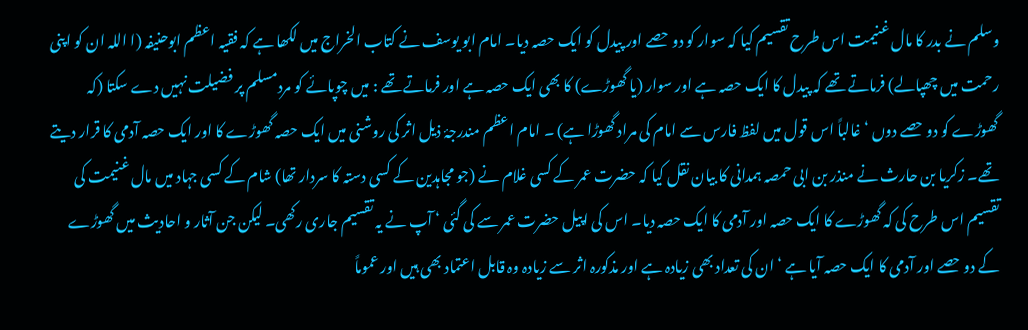وسلم نے بدر کا مال غنیمت اس طرح تقسیم کیا کہ سوار کو دو حصے اور پیدل کو ایک حصہ دیا۔ امام ابو یوسف نے کتاب الخراج میں لکھا ہے کہ فقیہ اعظم ابوحنیفہ (ا اللہ ان کو اپنی رحمت میں چھپالے) فرماتے تھے کہ پیدل کا ایک حصہ ہے اور سوار (یا گھوڑے) کا بھی ایک حصہ ہے اور فرماتے تھے : میں چوپائے کو مردمسلم پر فضیلت نہیں دے سکتا (کہ گھوڑے کو دو حصے دوں ‘ غالباً اس قول میں لفظ فارس سے امام کی مراد گھوڑا ہے) ۔ امام اعظم مندرجۂ ذیل اثر کی روشنی میں ایک حصہ گھوڑے کا اور ایک حصہ آدمی کا قرار دیتے تھے۔ زکریا بن حارث نے منذر بن ابی حمصہ ہمدانی کا بیان نقل کیا کہ حضرت عمر کے کسی غلام نے (جو مجاہدین کے کسی دستہ کا سردار تھا) شام کے کسی جہاد میں مال غنیمت کی تقسیم اس طرح کی کہ گھوڑے کا ایک حصہ اور آدمی کا ایک حصہ دیا۔ اس کی اپیل حضرت عمر سے کی گئی ‘ آپ نے یہ تقسیم جاری رکھی۔ لیکن جن آثار و احادیث میں گھوڑے کے دو حصے اور آدمی کا ایک حصہ آیا ہے ‘ ان کی تعداد بھی زیادہ ہے اور مذکورہ اثر سے زیادہ وہ قابل اعتماد بھی ہیں اور عموماً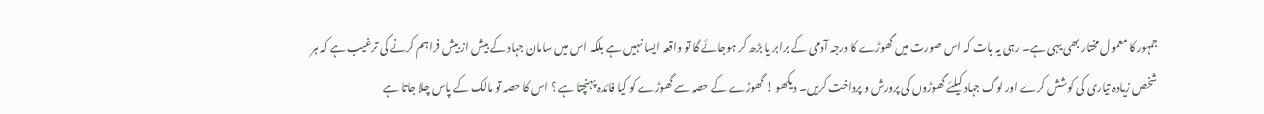جمہور کا معمول مختار بھی یہی ہے۔ رہی یہ بات کہ اس صورت میں گھوڑے کا درجہ آدمی کے برابر یا بڑھ کر ہوجائے گا تو واقعہ ایسا نہیں ہے بلکہ اس میں سامان جہاد کے بیش از بیش فراہم کرنے کی ترغیب ہے کہ ہر شخص زیادہ تیاری کی کوشش کرے اور لوگ جہاد کیلئے گھوڑوں کی پرورش و پرداخت کریں۔ دیکھو ! گھوڑے کے حصہ سے گھوڑے کو کیا فائدہ پہنچتا ہے ؟ اس کا حصہ تو مالک کے پاس چلا جاتا ہے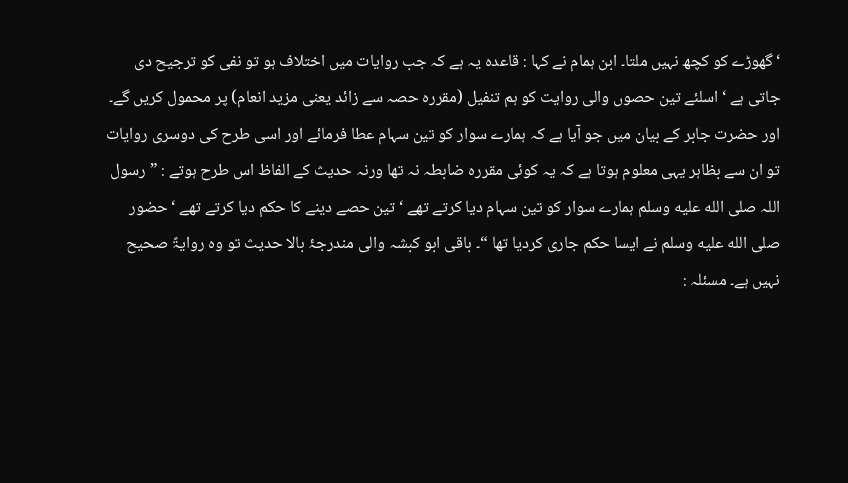‘ گھوڑے کو کچھ نہیں ملتا۔ ابن ہمام نے کہا : قاعدہ یہ ہے کہ جب روایات میں اختلاف ہو تو نفی کو ترجیح دی جاتی ہے ‘ اسلئے تین حصوں والی روایت کو ہم تنفیل (مقررہ حصہ سے زائد یعنی مزید انعام) پر محمول کریں گے۔ اور حضرت جابر کے بیان میں جو آیا ہے کہ ہمارے سوار کو تین سہام عطا فرمائے اور اسی طرح کی دوسری روایات تو ان سے بظاہر یہی معلوم ہوتا ہے کہ یہ کوئی مقررہ ضابطہ نہ تھا ورنہ حدیث کے الفاظ اس طرح ہوتے : ” رسول اللہ صلى الله عليه وسلم ہمارے سوار کو تین سہام دیا کرتے تھے ‘ تین حصے دینے کا حکم دیا کرتے تھے ‘ حضور صلى الله عليه وسلم نے ایسا حکم جاری کردیا تھا “۔ باقی ابو کبشہ والی مندرجۂ بالا حدیث تو وہ روایۃً صحیح نہیں ہے۔ مسئلہ :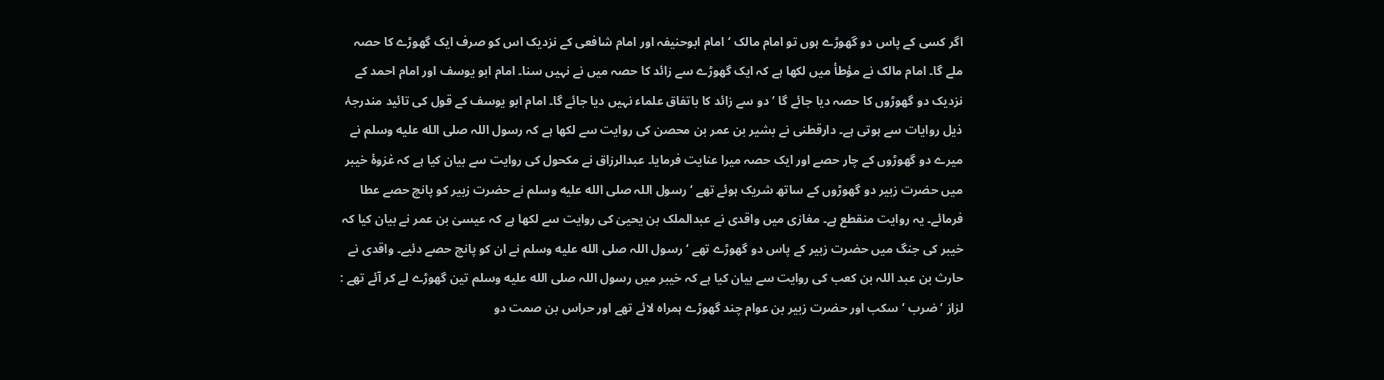اگر کسی کے پاس دو گھوڑے ہوں تو امام مالک ‘ امام ابوحنیفہ اور امام شافعی کے نزدیک اس کو صرف ایک گھوڑے کا حصہ ملے گا۔ امام مالک نے مؤطأ میں لکھا ہے کہ ایک گھوڑے سے زائد کا حصہ میں نے نہیں سنا۔ امام ابو یوسف اور امام احمد کے نزدیک دو گھوڑوں کا حصہ دیا جائے گا ‘ دو سے زائد کا باتفاق علماء نہیں دیا جائے گا۔ امام ابو یوسف کے قول کی تائید مندرجۂ ذیل روایات سے ہوتی ہے۔ دارقطنی نے بشیر بن عمر بن محصن کی روایت سے لکھا ہے کہ رسول اللہ صلى الله عليه وسلم نے میرے دو گھوڑوں کے چار حصے اور ایک حصہ میرا عنایت فرمایا۔ عبدالرزاق نے مکحول کی روایت سے بیان کیا ہے کہ غزوۂ خیبر میں حضرت زبیر دو گھوڑوں کے ساتھ شریک ہوئے تھے ‘ رسول اللہ صلى الله عليه وسلم نے حضرت زبیر کو پانچ حصے عطا فرمائے۔ یہ روایت منقطع ہے۔ مغازی میں واقدی نے عبدالملک بن یحییٰ کی روایت سے لکھا ہے کہ عیسیٰ بن عمر نے بیان کیا کہ خیبر کی جنگ میں حضرت زبیر کے پاس دو گھوڑے تھے ‘ رسول اللہ صلى الله عليه وسلم نے ان کو پانچ حصے دئیے۔ واقدی نے حارث بن عبد اللہ بن کعب کی روایت سے بیان کیا ہے کہ خیبر میں رسول اللہ صلى الله عليه وسلم تین گھوڑے لے کر آئے تھے : لزاز ‘ ضرب ‘ سکب اور حضرت زبیر بن عوام چند گھوڑے ہمراہ لائے تھے اور حراس بن صمت دو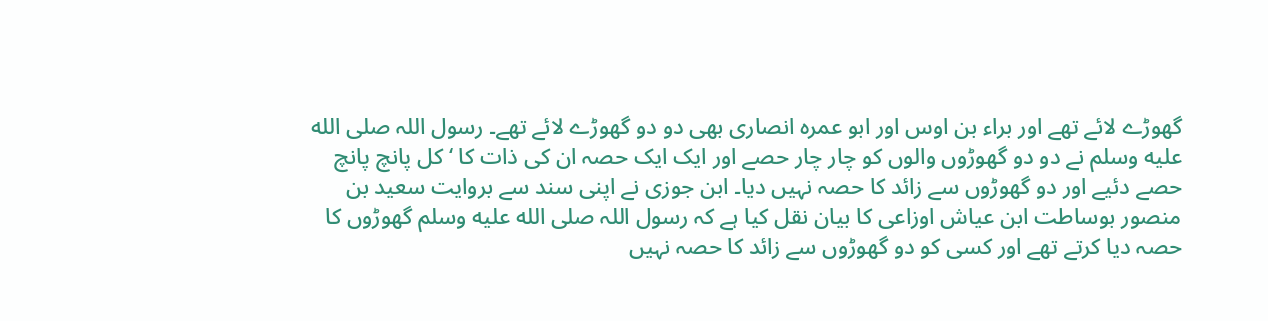گھوڑے لائے تھے اور براء بن اوس اور ابو عمرہ انصاری بھی دو دو گھوڑے لائے تھے۔ رسول اللہ صلى الله عليه وسلم نے دو دو گھوڑوں والوں کو چار چار حصے اور ایک ایک حصہ ان کی ذات کا ‘ کل پانچ پانچ حصے دئیے اور دو گھوڑوں سے زائد کا حصہ نہیں دیا۔ ابن جوزی نے اپنی سند سے بروایت سعید بن منصور بوساطت ابن عیاش اوزاعی کا بیان نقل کیا ہے کہ رسول اللہ صلى الله عليه وسلم گھوڑوں کا حصہ دیا کرتے تھے اور کسی کو دو گھوڑوں سے زائد کا حصہ نہیں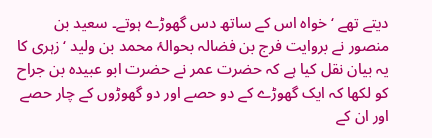دیتے تھے ‘ خواہ اس کے ساتھ دس گھوڑے ہوتے۔ سعید بن منصور نے بروایت فرج بن فضالہ بحوالۂ محمد بن ولید ‘ زہری کا یہ بیان نقل کیا ہے کہ حضرت عمر نے حضرت ابو عبیدہ بن جراح کو لکھا کہ ایک گھوڑے کے دو حصے اور دو گھوڑوں کے چار حصے اور ان کے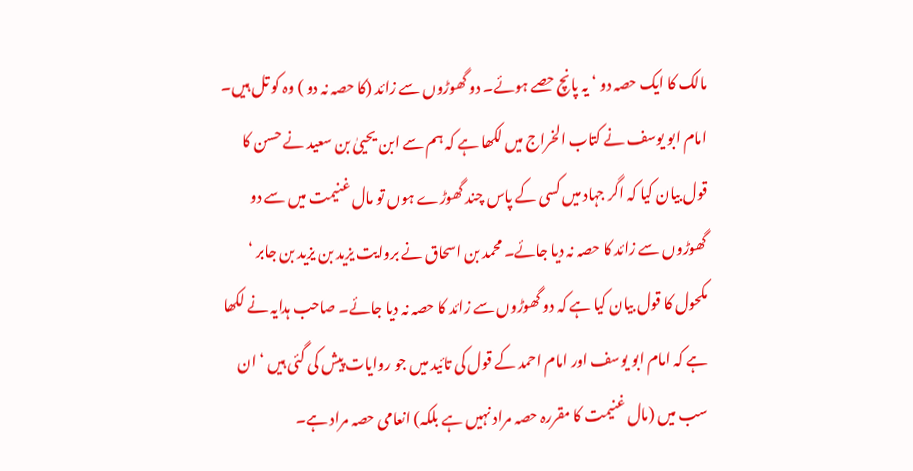مالک کا ایک حصہ دو ‘ یہ پانچ حصے ہوئے۔ دو گھوڑوں سے زائد (کا حصہ نہ دو ) وہ کو تل ہیں۔ امام ابو یوسف نے کتاب الخراج میں لکھا ہے کہ ہم سے ابن یحییٰ بن سعید نے حسن کا قول بیان کیا کہ اگر جہاد میں کسی کے پاس چند گھوڑے ہوں تو مال غنیمت میں سے دو گھوڑوں سے زائد کا حصہ نہ دیا جائے۔ محمد بن اسحاق نے بروایت یزید بن یزید بن جابر ‘ مکحول کا قول بیان کیا ہے کہ دو گھوڑوں سے زائد کا حصہ نہ دیا جائے۔ صاحب ہدایہ نے لکھا ہے کہ امام ابو یوسف اور امام احمد کے قول کی تائید میں جو روایات پیش کی گئی ہیں ‘ ان سب میں (مال غنیمت کا مقررہ حصہ مراد نہیں ہے بلکہ) انعامی حصہ مراد ہے۔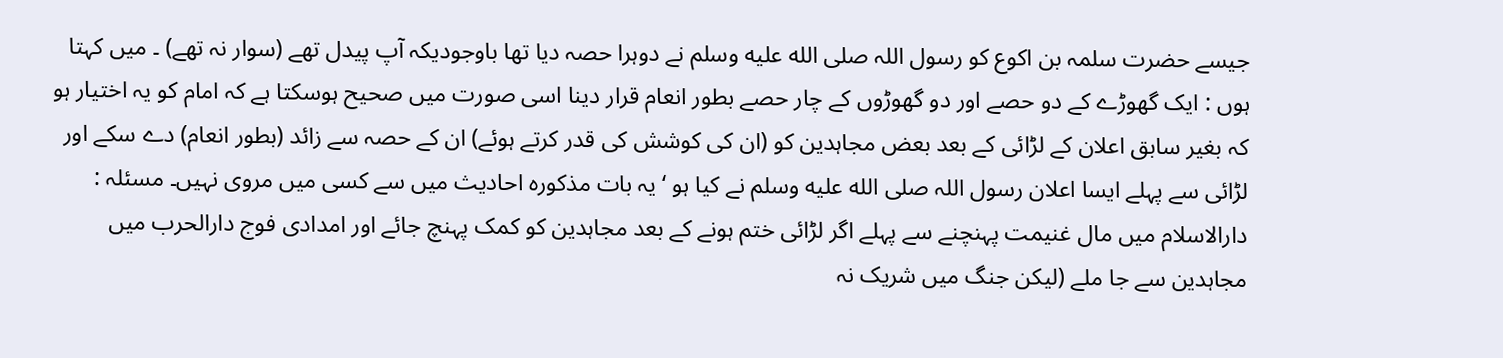جیسے حضرت سلمہ بن اکوع کو رسول اللہ صلى الله عليه وسلم نے دوہرا حصہ دیا تھا باوجودیکہ آپ پیدل تھے (سوار نہ تھے) ۔ میں کہتا ہوں : ایک گھوڑے کے دو حصے اور دو گھوڑوں کے چار حصے بطور انعام قرار دینا اسی صورت میں صحیح ہوسکتا ہے کہ امام کو یہ اختیار ہو کہ بغیر سابق اعلان کے لڑائی کے بعد بعض مجاہدین کو (ان کی کوشش کی قدر کرتے ہوئے) ان کے حصہ سے زائد (بطور انعام) دے سکے اور لڑائی سے پہلے ایسا اعلان رسول اللہ صلى الله عليه وسلم نے کیا ہو ‘ یہ بات مذکورہ احادیث میں سے کسی میں مروی نہیں۔ مسئلہ : دارالاسلام میں مال غنیمت پہنچنے سے پہلے اگر لڑائی ختم ہونے کے بعد مجاہدین کو کمک پہنچ جائے اور امدادی فوج دارالحرب میں مجاہدین سے جا ملے (لیکن جنگ میں شریک نہ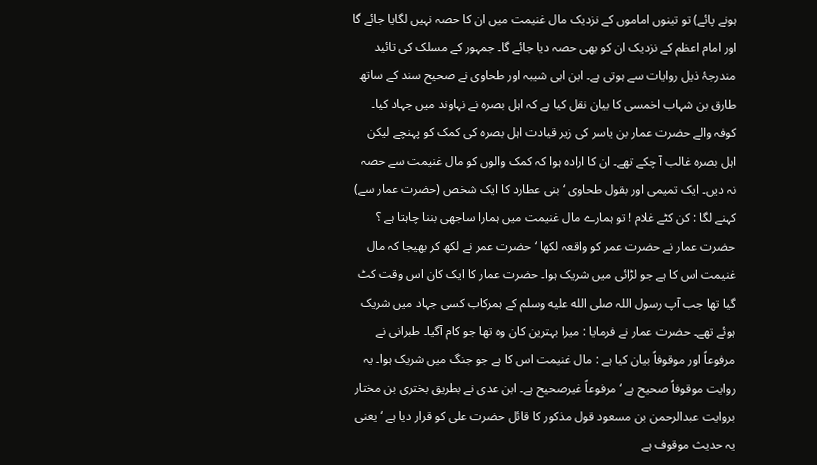ہونے پائے) تو تینوں اماموں کے نزدیک مال غنیمت میں ان کا حصہ نہیں لگایا جائے گا اور امام اعظم کے نزدیک ان کو بھی حصہ دیا جائے گا۔ جمہور کے مسلک کی تائید مندرجۂ ذیل روایات سے ہوتی ہے۔ ابن ابی شیبہ اور طحاوی نے صحیح سند کے ساتھ طارق بن شہاب اخمسی کا بیان نقل کیا ہے کہ اہل بصرہ نے نہاوند میں جہاد کیا۔ کوفہ والے حضرت عمار بن یاسر کی زیر قیادت اہل بصرہ کی کمک کو پہنچے لیکن اہل بصرہ غالب آ چکے تھے۔ ان کا ارادہ ہوا کہ کمک والوں کو مال غنیمت سے حصہ نہ دیں۔ ایک تمیمی اور بقول طحاوی ‘ بنی عطارد کا ایک شخص (حضرت عمار سے) کہنے لگا : کن کٹے غلام ! تو ہمارے مال غنیمت میں ہمارا ساجھی بننا چاہتا ہے ؟ حضرت عمار نے حضرت عمر کو واقعہ لکھا ‘ حضرت عمر نے لکھ کر بھیجا کہ مال غنیمت اس کا ہے جو لڑائی میں شریک ہوا۔ حضرت عمار کا ایک کان اس وقت کٹ گیا تھا جب آپ رسول اللہ صلى الله عليه وسلم کے ہمرکاب کسی جہاد میں شریک ہوئے تھے۔ حضرت عمار نے فرمایا : میرا بہترین کان وہ تھا جو کام آگیا۔ طبرانی نے مرفوعاً اور موقوفاً بیان کیا ہے : مال غنیمت اس کا ہے جو جنگ میں شریک ہوا۔ یہ روایت موقوفاً صحیح ہے ‘ مرفوعاً غیرصحیح ہے۔ ابن عدی نے بطریق بختری بن مختار بروایت عبدالرحمن بن مسعود قول مذکور کا قائل حضرت علی کو قرار دیا ہے ‘ یعنی یہ حدیث موقوف ہے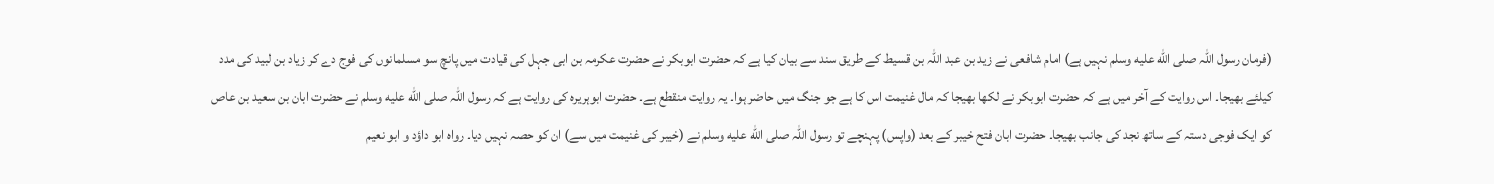(فرمان رسول اللہ صلى الله عليه وسلم نہیں ہے) امام شافعی نے زید بن عبد اللہ بن قسیط کے طریق سند سے بیان کیا ہے کہ حضرت ابوبکر نے حضرت عکرمہ بن ابی جہل کی قیادت میں پانچ سو مسلمانوں کی فوج دے کر زیاد بن لبید کی مدد کیلئے بھیجا۔ اس روایت کے آخر میں ہے کہ حضرت ابوبکر نے لکھا بھیجا کہ مال غنیمت اس کا ہے جو جنگ میں حاضر ہوا۔ یہ روایت منقطع ہے۔ حضرت ابوہریرہ کی روایت ہے کہ رسول اللہ صلى الله عليه وسلم نے حضرت ابان بن سعید بن عاص کو ایک فوجی دستہ کے ساتھ نجد کی جانب بھیجا۔ حضرت ابان فتح خیبر کے بعد (واپس) پہنچے تو رسول اللہ صلى الله عليه وسلم نے (خیبر کی غنیمت میں سے) ان کو حصہ نہیں دیا۔ رواہ ابو داؤد و ابو نعیم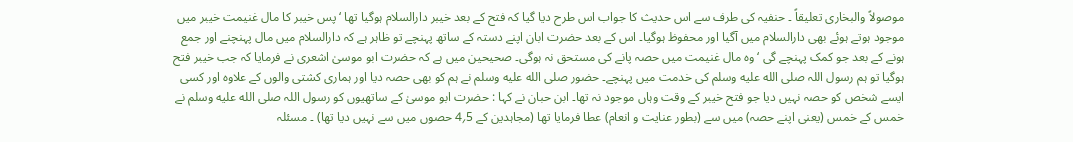موصولاً والبخاری تعلیقاً ۔ حنفیہ کی طرف سے اس حدیث کا جواب اس طرح دیا گیا کہ فتح کے بعد خیبر دارالسلام ہوگیا تھا ‘ پس خیبر کا مال غنیمت خیبر میں موجود ہوتے ہوئے بھی دارالسلام میں آگیا اور محفوظ ہوگیا۔ اس کے بعد حضرت ابان اپنے دستہ کے ساتھ پہنچے تو ظاہر ہے کہ دارالسلام میں مال پہنچنے اور جمع ہونے کے بعد جو کمک پہنچے گی ‘ وہ مال غنیمت میں حصہ پانے کی مستحق نہ ہوگی۔ صحیحین میں ہے کہ حضرت ابو موسیٰ اشعری نے فرمایا کہ جب خیبر فتح ہوگیا تو ہم رسول اللہ صلى الله عليه وسلم کی خدمت میں پہنچے۔ حضور صلى الله عليه وسلم نے ہم کو بھی حصہ دیا اور ہماری کشتی والوں کے علاوہ اور کسی ایسے شخص کو حصہ نہیں دیا جو فتح خیبر کے وقت وہاں موجود نہ تھا۔ ابن حبان نے کہا : حضرت ابو موسیٰ کے ساتھیوں کو رسول اللہ صلى الله عليه وسلم نے خمس کے خمس (یعنی اپنے حصہ) میں سے (بطور عنایت و انعام) عطا فرمایا تھا (مجاہدین کے 5؍4 حصوں میں سے نہیں دیا تھا) ۔ مسئلہ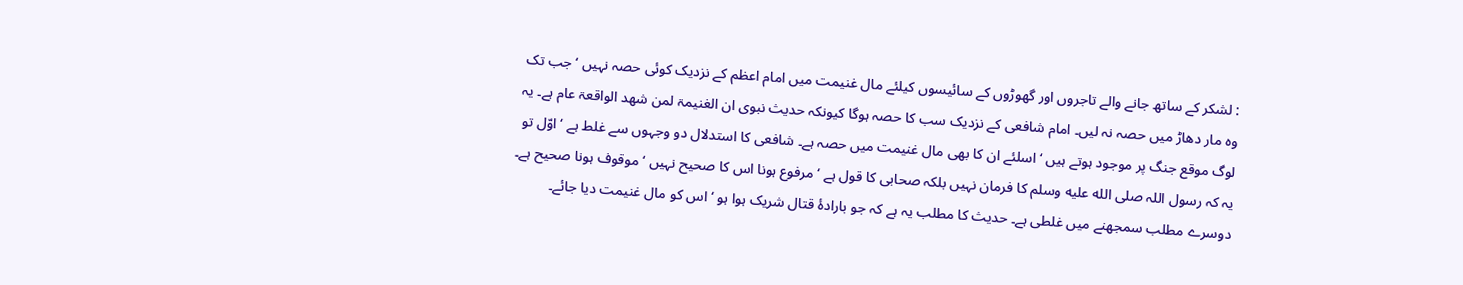: لشکر کے ساتھ جانے والے تاجروں اور گھوڑوں کے سائیسوں کیلئے مال غنیمت میں امام اعظم کے نزدیک کوئی حصہ نہیں ‘ جب تک وہ مار دھاڑ میں حصہ نہ لیں۔ امام شافعی کے نزدیک سب کا حصہ ہوگا کیونکہ حدیث نبوی ان الغنیمۃ لمن شھد الواقعۃ عام ہے۔ یہ لوگ موقع جنگ پر موجود ہوتے ہیں ‘ اسلئے ان کا بھی مال غنیمت میں حصہ ہے۔ شافعی کا استدلال دو وجہوں سے غلط ہے ‘ اوّل تو یہ کہ رسول اللہ صلى الله عليه وسلم کا فرمان نہیں بلکہ صحابی کا قول ہے ‘ مرفوع ہونا اس کا صحیح نہیں ‘ موقوف ہونا صحیح ہے۔ دوسرے مطلب سمجھنے میں غلطی ہے۔ حدیث کا مطلب یہ ہے کہ جو بارادۂ قتال شریک ہوا ہو ‘ اس کو مال غنیمت دیا جائے۔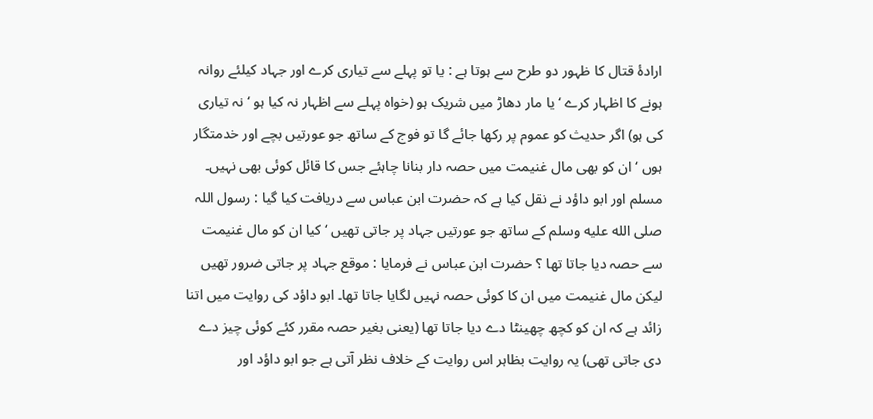ارادۂ قتال کا ظہور دو طرح سے ہوتا ہے : یا تو پہلے سے تیاری کرے اور جہاد کیلئے روانہ ہونے کا اظہار کرے ‘ یا مار دھاڑ میں شریک ہو (خواہ پہلے سے اظہار نہ کیا ہو ‘ نہ تیاری کی ہو) اگر حدیث کو عموم پر رکھا جائے گا تو فوج کے ساتھ جو عورتیں بچے اور خدمتگار ہوں ‘ ان کو بھی مال غنیمت میں حصہ دار بنانا چاہئے جس کا قائل کوئی بھی نہیں۔ مسلم اور ابو داؤد نے نقل کیا ہے کہ حضرت ابن عباس سے دریافت کیا گیا : رسول اللہ صلى الله عليه وسلم کے ساتھ جو عورتیں جہاد پر جاتی تھیں ‘ کیا ان کو مال غنیمت سے حصہ دیا جاتا تھا ؟ حضرت ابن عباس نے فرمایا : موقع جہاد پر جاتی ضرور تھیں لیکن مال غنیمت میں ان کا کوئی حصہ نہیں لگایا جاتا تھا۔ ابو داؤد کی روایت میں اتنا زائد ہے کہ ان کو کچھ چھینٹا دے دیا جاتا تھا (یعنی بغیر حصہ مقرر کئے کوئی چیز دے دی جاتی تھی) یہ روایت بظاہر اس روایت کے خلاف نظر آتی ہے جو ابو داؤد اور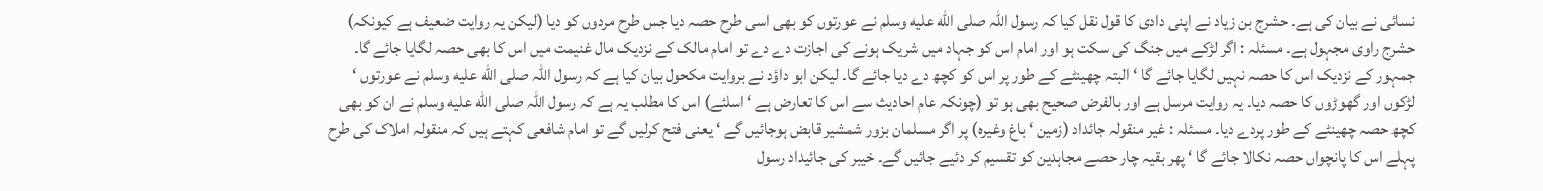نسائی نے بیان کی ہے۔ حشرج بن زیاد نے اپنی دادی کا قول نقل کیا کہ رسول اللہ صلى الله عليه وسلم نے عورتوں کو بھی اسی طرح حصہ دیا جس طرح مردوں کو دیا (لیکن یہ روایت ضعیف ہے کیونکہ) حشرج راوی مجہول ہے۔ مسئلہ : اگر لڑکے میں جنگ کی سکت ہو اور امام اس کو جہاد میں شریک ہونے کی اجازت دے دے تو امام مالک کے نزدیک مال غنیمت میں اس کا بھی حصہ لگایا جائے گا۔ جمہور کے نزدیک اس کا حصہ نہیں لگایا جائے گا ‘ البتہ چھینٹے کے طور پر اس کو کچھ دے دیا جائے گا۔ لیکن ابو داؤد نے بروایت مکحول بیان کیا ہے کہ رسول اللہ صلى الله عليه وسلم نے عورتوں ‘ لڑکوں اور گھوڑوں کا حصہ دیا۔ یہ روایت مرسل ہے اور بالفرض صحیح بھی ہو تو (چونکہ عام احادیث سے اس کا تعارض ہے ‘ اسلئے) اس کا مطلب یہ ہے کہ رسول اللہ صلى الله عليه وسلم نے ان کو بھی کچھ حصہ چھینٹے کے طور پردے دیا۔ مسئلہ : غیر منقولہ جائداد (زمین ‘ باغ وغیرہ) پر اگر مسلمان بزور شمشیر قابض ہوجائیں گے ‘ یعنی فتح کرلیں گے تو امام شافعی کہتے ہیں کہ منقولہ املاک کی طرح پہلے اس کا پانچواں حصہ نکالا جائے گا ‘ پھر بقیہ چار حصے مجاہدین کو تقسیم کر دئیے جائیں گے۔ خیبر کی جائیداد رسول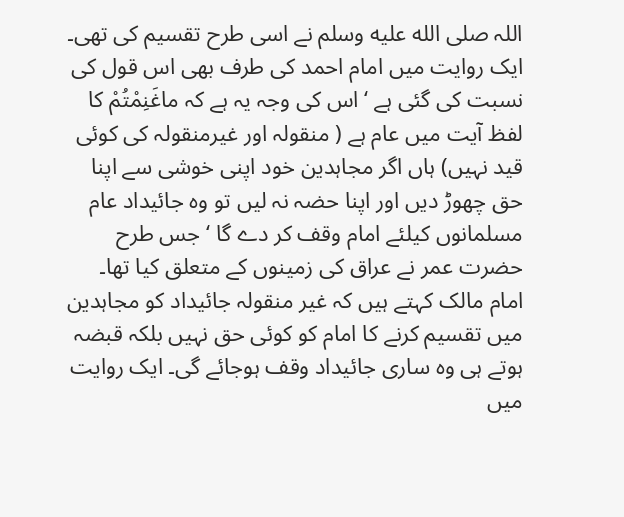اللہ صلى الله عليه وسلم نے اسی طرح تقسیم کی تھی۔ ایک روایت میں امام احمد کی طرف بھی اس قول کی نسبت کی گئی ہے ‘ اس کی وجہ یہ ہے کہ ماغَنِمْتُمْ کا لفظ آیت میں عام ہے ( منقولہ اور غیرمنقولہ کی کوئی قید نہیں) ہاں اگر مجاہدین خود اپنی خوشی سے اپنا حق چھوڑ دیں اور اپنا حضہ نہ لیں تو وہ جائیداد عام مسلمانوں کیلئے امام وقف کر دے گا ‘ جس طرح حضرت عمر نے عراق کی زمینوں کے متعلق کیا تھا۔ امام مالک کہتے ہیں کہ غیر منقولہ جائیداد کو مجاہدین میں تقسیم کرنے کا امام کو کوئی حق نہیں بلکہ قبضہ ہوتے ہی وہ ساری جائیداد وقف ہوجائے گی۔ ایک روایت میں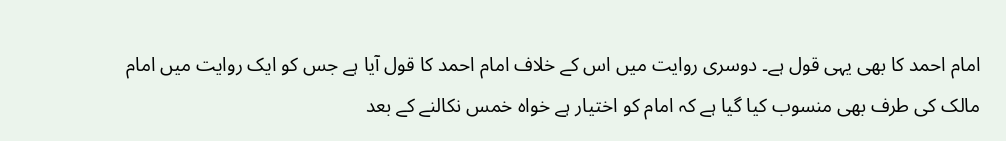امام احمد کا بھی یہی قول ہے۔ دوسری روایت میں اس کے خلاف امام احمد کا قول آیا ہے جس کو ایک روایت میں امام مالک کی طرف بھی منسوب کیا گیا ہے کہ امام کو اختیار ہے خواہ خمس نکالنے کے بعد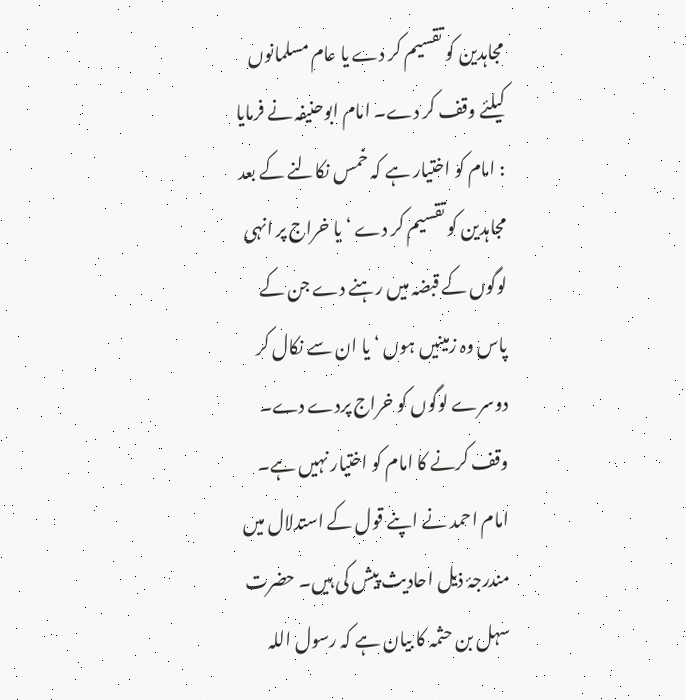مجاہدین کو تقسیم کر دے یا عام مسلمانوں کیلئے وقف کر دے۔ امام ابوحنیفہ نے فرمایا : امام کو اختیار ہے کہ خمس نکالنے کے بعد مجاہدین کو تقسیم کر دے ‘ یا خراج پر انہی لوگوں کے قبضہ میں رہنے دے جن کے پاس وہ زمینیں ہوں ‘ یا ان سے نکال کر دوسرے لوگوں کو خراج پردے دے۔ وقف کرنے کا امام کو اختیار نہیں ہے۔ امام احمد نے اپنے قول کے استدلال میں مندرجۂ ذیل احادیث پیش کی ہیں۔ حضرت سہل بن حثمہ کا بیان ہے کہ رسول اللہ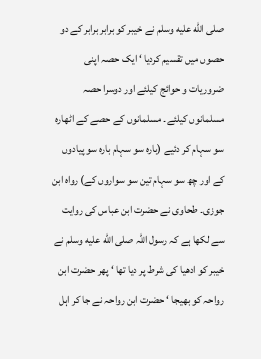صلى الله عليه وسلم نے خیبر کو برابر برابر کے دو حصوں میں تقسیم کردیا ‘ ایک حصہ اپنی ضروریات و حوائج کیلئے اور دوسرا حصہ مسلمانوں کیلئے۔ مسلمانوں کے حصے کے اٹھارہ سو سہام کر دئیے (بارہ سو سہام بارہ سو پیادوں کے اور چھ سو سہام تین سو سواروں کے) رواہ ابن جوزی۔ طحاوی نے حضرت ابن عباس کی روایت سے لکھا ہے کہ رسول اللہ صلى الله عليه وسلم نے خیبر کو ادھیا کی شرط پر دیا تھا ‘ پھر حضرت ابن رواحہ کو بھیجا ‘ حضرت ابن رواحہ نے جا کر اہل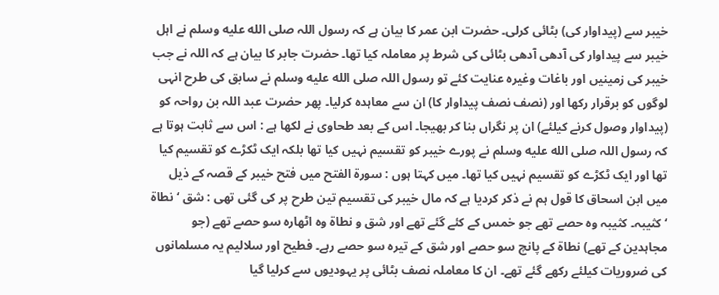خیبر سے (پیداوار کی) بٹائی کرلی۔ حضرت ابن عمر کا بیان ہے کہ رسول اللہ صلى الله عليه وسلم نے اہل خیبر سے پیداوار کی آدھی آدھی بٹائی کی شرط پر معاملہ کیا تھا۔ حضرت جابر کا بیان ہے کہ اللہ نے جب خیبر کی زمینیں اور باغات وغیرہ عنایت کئے تو رسول اللہ صلى الله عليه وسلم نے سابق کی طرح انہی لوگوں کو برقرار رکھا اور (نصف نصف پیداوار کا) ان سے معاہدہ کرلیا۔ پھر حضرت عبد اللہ بن رواحہ کو (پیداوار وصول کرنے کیلئے) ان پر نگراں بنا کر بھیجا۔ اس کے بعد طحاوی نے لکھا ہے : اس سے ثابت ہوتا ہے کہ رسول اللہ صلى الله عليه وسلم نے پورے خیبر کو تقسیم نہیں کیا تھا بلکہ ایک ٹکڑے کو تقسیم کیا تھا اور ایک ٹکڑے کو تقسیم نہیں کیا تھا۔ میں کہتا ہوں : سورة الفتح میں فتح خیبر کے قصہ کے ذیل میں ابن اسحاق کا قول ہم نے ذکر کردیا ہے کہ مال خیبر کی تقسیم تین طرح پر کی گئی تھی : شق ‘ نطاۃ ‘ کثیبہ۔ کثیبہ وہ حصے تھے جو خمس کے کئے گئے تھے اور شق و نطاۃ وہ اٹھارہ سو حصے تھے (جو مجاہدین کے تھے) نطاۃ کے پانچ سو حصے اور شق کے تیرہ سو حصے رہے۔ فطیح اور سلالیم یہ مسلمانوں کی ضروریات کیلئے رکھے گئے تھے۔ ان کا معاملہ نصف بٹائی پر یہودیوں سے کرلیا گیا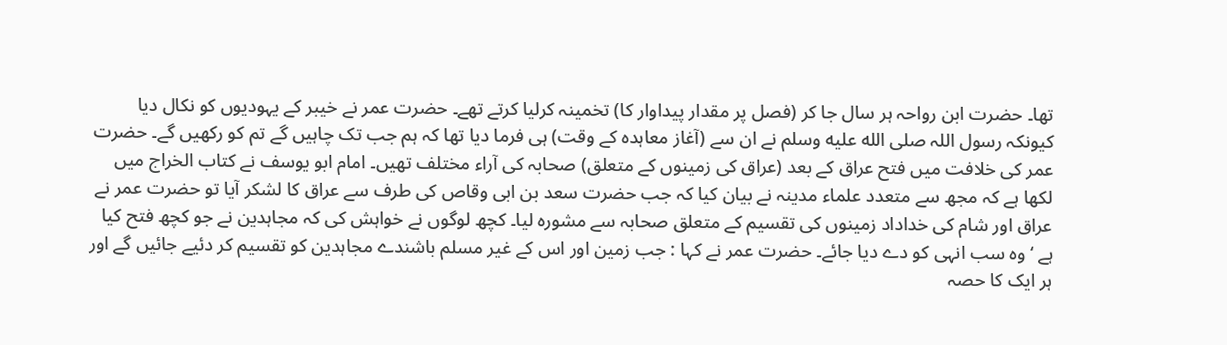تھا۔ حضرت ابن رواحہ ہر سال جا کر (فصل پر مقدار پیداوار کا) تخمینہ کرلیا کرتے تھے۔ حضرت عمر نے خیبر کے یہودیوں کو نکال دیا کیونکہ رسول اللہ صلى الله عليه وسلم نے ان سے (آغاز معاہدہ کے وقت) ہی فرما دیا تھا کہ ہم جب تک چاہیں گے تم کو رکھیں گے۔ حضرت عمر کی خلافت میں فتح عراق کے بعد (عراق کی زمینوں کے متعلق) صحابہ کی آراء مختلف تھیں۔ امام ابو یوسف نے کتاب الخراج میں لکھا ہے کہ مجھ سے متعدد علماء مدینہ نے بیان کیا کہ جب حضرت سعد بن ابی وقاص کی طرف سے عراق کا لشکر آیا تو حضرت عمر نے عراق اور شام کی خداداد زمینوں کی تقسیم کے متعلق صحابہ سے مشورہ لیا۔ کچھ لوگوں نے خواہش کی کہ مجاہدین نے جو کچھ فتح کیا ہے ‘ وہ سب انہی کو دے دیا جائے۔ حضرت عمر نے کہا : جب زمین اور اس کے غیر مسلم باشندے مجاہدین کو تقسیم کر دئیے جائیں گے اور ہر ایک کا حصہ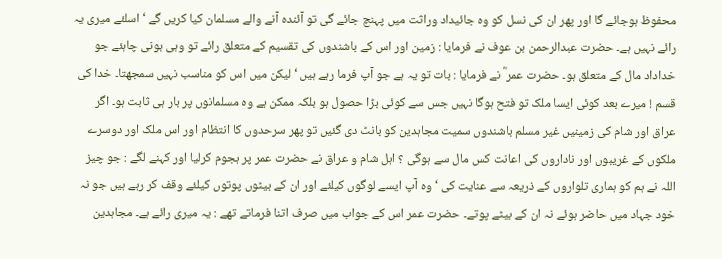محفوظ ہوجائے گا اور پھر ان کی نسل کو وہ جائیداد وراثت میں پہنچ جائے گی تو آئندہ آنے والے مسلمان کیا کریں گے ‘ اسلئے میری یہ رائے نہیں ہے۔ حضرت عبدالرحمن بن عوف نے فرمایا : زمین اور اس کے باشندوں کی تقسیم کے متعلق رائے تو وہی ہونی چاہئے جو خداداد مال کے متعلق ہو۔ حضرت عمر ؓ نے فرمایا : بات تو یہ ہے جو آپ فرما رہے ہیں ‘ لیکن میں اس کو مناسب نہیں سمجھتا۔ خدا کی قسم ! میرے بعد کوئی ایسا ملک تو فتح ہوگا نہیں جس سے کوئی بڑا حصول ہو بلکہ ممکن ہے وہ مسلمانوں پر بار ہی ثابت ہو۔ اگر عراق اور شام کی زمینیں غیر مسلم باشندوں سمیت مجاہدین کو بانٹ دی گئیں تو پھر سرحدوں کا انتظام اور اس ملک اور دوسرے ملکوں کے غریبوں اور ناداروں کی اعانت کس مال سے ہوگی ؟ اہل شام و عراق نے حضرت عمر پر ہجوم کرلیا اور کہنے لگے : جو چیز اللہ نے ہم کو ہماری تلواروں کے ذریعہ سے عنایت کی ‘ وہ آپ ایسے لوگوں کیلئے اور ان کے بیٹوں پوتوں کیلئے وقف کر رہے ہیں جو نہ خود جہاد میں حاضر ہوئے نہ ان کے بیٹے پوتے۔ حضرت عمر اس کے جواب میں صرف اتنا فرماتے تھے : یہ میری رائے ہے۔ مجاہدین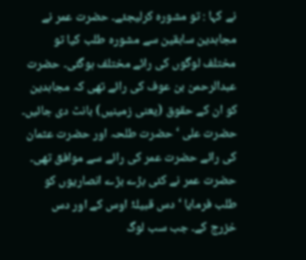نے کہا : تو مشورہ کرلیجئے۔ حضرت عمر نے مجاہدین سابقین سے مشورہ طلب کیا تو مختلف لوگوں کی رائے مختلف ہوگئی۔ حضرت عبدالرحمن بن عوف کی رائے تھی کہ مجاہدین کو ان کے حقوق (یعنی زمینیں) بانٹ دی جائیں۔ حضرت علی ‘ حضرت طلحہ اور حضرت عثمان کی رائے حضرت عمر کی رائے سے موافق تھی۔ حضرت عمر نے کئی بڑے بڑے انصاریوں کو طلب فرمایا ‘ دس قبیلۂ اوس کے اور دس خزرج کے۔ جب سب لوگ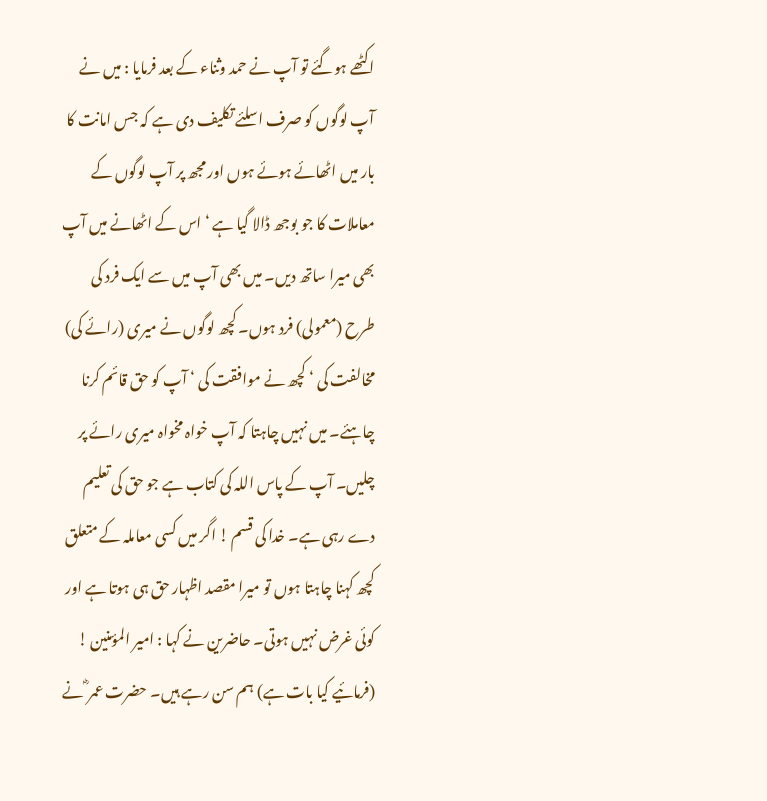اکٹھے ہوگئے تو آپ نے حمد وثناء کے بعد فرمایا : میں نے آپ لوگوں کو صرف اسلئے تکلیف دی ہے کہ جس امانت کا بار میں اٹھائے ہوئے ہوں اور مجھ پر آپ لوگوں کے معاملات کا جو بوجھ ڈالا گیا ہے ‘ اس کے اٹھانے میں آپ بھی میرا ساتھ دیں۔ میں بھی آپ میں سے ایک فرد کی طرح (معمولی) فرد ہوں۔ کچھ لوگوں نے میری (رائے کی) مخالفت کی ‘ کچھ نے موافقت کی ‘ آپ کو حق قائم کرنا چاہئے۔ میں نہیں چاہتا کہ آپ خواہ مخواہ میری رائے پر چلیں۔ آپ کے پاس اللہ کی کتاب ہے جو حق کی تعلیم دے رہی ہے۔ خدا کی قسم ! اگر میں کسی معاملہ کے متعلق کچھ کہنا چاہتا ہوں تو میرا مقصد اظہار حق ہی ہوتا ہے اور کوئی غرض نہیں ہوتی۔ حاضرین نے کہا : امیر المؤمنین ! (فرمائیے کیا بات ہے) ہم سن رہے ہیں۔ حضرت عمر ؓ نے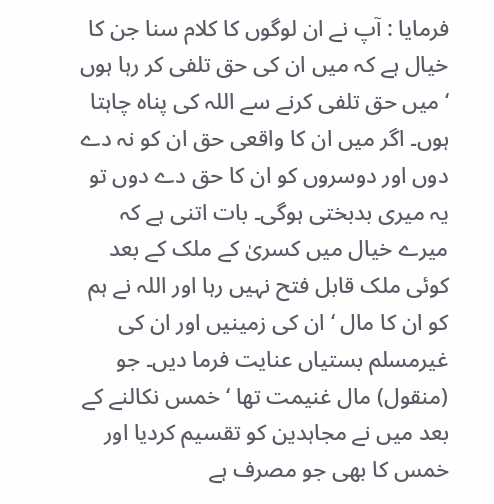فرمایا : آپ نے ان لوگوں کا کلام سنا جن کا خیال ہے کہ میں ان کی حق تلفی کر رہا ہوں ‘ میں حق تلفی کرنے سے اللہ کی پناہ چاہتا ہوں۔ اگر میں ان کا واقعی حق ان کو نہ دے دوں اور دوسروں کو ان کا حق دے دوں تو یہ میری بدبختی ہوگی۔ بات اتنی ہے کہ میرے خیال میں کسریٰ کے ملک کے بعد کوئی ملک قابل فتح نہیں رہا اور اللہ نے ہم کو ان کا مال ‘ ان کی زمینیں اور ان کی غیرمسلم بستیاں عنایت فرما دیں۔ جو (منقول) مال غنیمت تھا ‘ خمس نکالنے کے بعد میں نے مجاہدین کو تقسیم کردیا اور خمس کا بھی جو مصرف ہے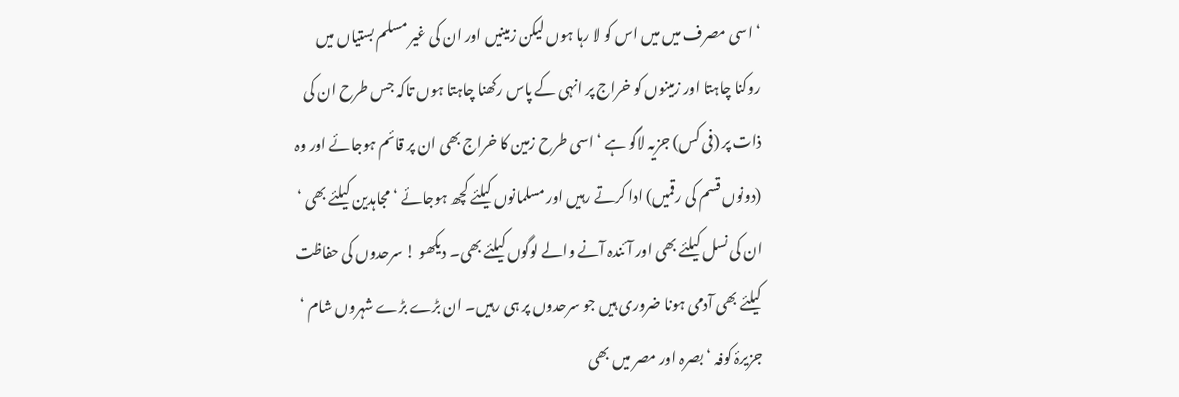‘ اسی مصرف میں میں اس کو لا رہا ہوں لیکن زمینیں اور ان کی غیر مسلم بستیاں میں روکنا چاہتا اور زمینوں کو خراج پر انہی کے پاس رکھنا چاہتا ہوں تاکہ جس طرح ان کی ذات پر (فی کس) جزیہ لاگو ہے ‘ اسی طرح زمین کا خراج بھی ان پر قائم ہوجائے اور وہ (دونوں قسم کی رقمیں) ادا کرتے رہیں اور مسلمانوں کیلئے کچھ ہوجائے ‘ مجاہدین کیلئے بھی ‘ ان کی نسل کیلئے بھی اور آئندہ آنے والے لوگوں کیلئے بھی۔ دیکھو ! سرحدوں کی حفاظت کیلئے بھی آدمی ہونا ضروری ہیں جو سرحدوں پر ہی رہیں۔ ان بڑے بڑے شہروں شام ‘ جزیرۂ کوفہ ‘ بصرہ اور مصر میں بھی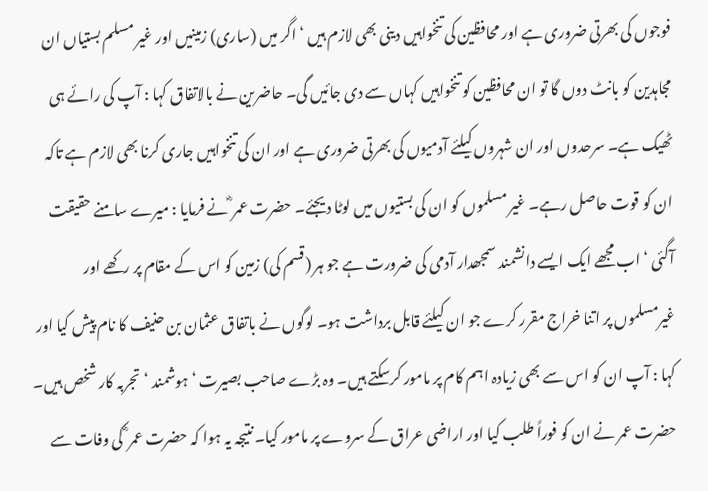فوجوں کی بھرتی ضروری ہے اور محافظین کی تنخواہیں دینی بھی لازم ہیں ‘ اگر میں (ساری) زمینیں اور غیر مسلم بستیاں ان مجاہدین کو بانٹ دوں گا تو ان محافظین کو تنخواہیں کہاں سے دی جائیں گی۔ حاضرین نے بالاتفاق کہا : آپ کی رائے ہی ٹھیک ہے۔ سرحدوں اور ان شہروں کیلئے آدمیوں کی بھرتی ضروری ہے اور ان کی تنخواہیں جاری کرنا بھی لازم ہے تاکہ ان کو قوت حاصل رہے۔ غیر مسلموں کو ان کی بستیوں میں لوٹا دیجئے۔ حضرت عمر ؓ نے فرمایا : میرے سامنے حقیقت آگئی ‘ اب مجھے ایک ایسے دانشمند سمجھدار آدمی کی ضرورت ہے جو ہر (قسم کی) زمین کو اس کے مقام پر رکھے اور غیرمسلموں پر اتنا خراج مقرر کرے جو ان کیلئے قابل برداشت ہو۔ لوگوں نے باتفاق عثمان بن حنیف کا نام پیش کیا اور کہا : آپ ان کو اس سے بھی زیادہ اہم کام پر مامور کرسکتے ہیں۔ وہ بڑے صاحب بصیرت ‘ ہوشمند ‘ تجربہ کار شخص ہیں۔ حضرت عمر نے ان کو فوراً طلب کیا اور اراضی عراق کے سروے پر مامور کیا۔ نتیجہ یہ ہوا کہ حضرت عمر ؓ کی وفات سے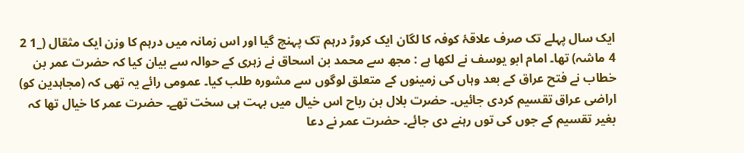ایک سال پہلے تک صرف علاقۂ کوفہ کا لگان ایک کروڑ درہم تک پہنچ گیا اور اس زمانہ میں درہم کا وزن ایک مثقال (_1 2 4 ماشہ) تھا۔ امام ابو یوسف نے لکھا ہے : مجھ سے محمد بن اسحاق نے زہری کے حوالہ سے بیان کیا کہ حضرت عمر بن خطاب نے فتح عراق کے بعد وہاں کی زمینوں کے متعلق لوگوں سے مشورہ طلب کیا۔ عمومی رائے یہ تھی کہ (مجاہدین کو) اراضی عراق تقسیم کردی جائیں۔ حضرت بلال بن رباح اس خیال میں بہت ہی سخت تھے۔ حضرت عمر کا خیال تھا کہ بغیر تقسیم کے جوں کی توں رہنے دی جائے۔ حضرت عمر نے دعا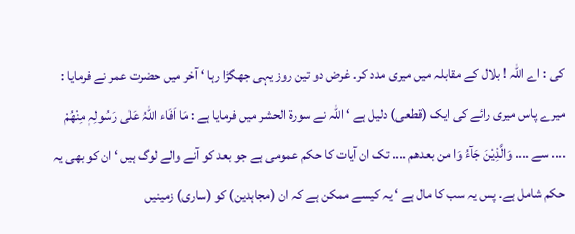کی : اے اللہ ! بلال کے مقابلہ میں میری مدد کر۔ غرض دو تین روز یہی جھگڑا رہا ‘ آخر میں حضرت عمر نے فرمایا : میرے پاس میری رائے کی ایک (قطعی) دلیل ہے ‘ اللہ نے سورة الحشر میں فرمایا ہے : مَا اَفَاء اللّٰہُ عَلٰی رَسُولِہٖ مِنْھُمْ .... سے .... وَالَّذِیْنَ جَآءُ وَا من بعدھم .... تک ان آیات کا حکم عمومی ہے جو بعد کو آنے والے لوگ ہیں ‘ ان کو بھی یہ حکم شامل ہے۔ پس یہ سب کا مال ہے ‘ یہ کیسے ممکن ہے کہ ان (مجاہدین) کو (ساری) زمینیں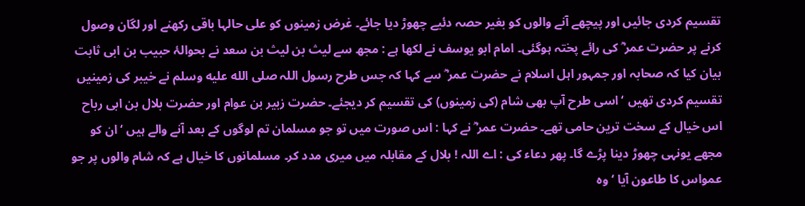تقسیم کردی جائیں اور پیچھے آنے والوں کو بغیر حصہ دئیے چھوڑ دیا جائے۔ غرض زمینوں کو علی حالہا باقی رکھنے اور لگان وصول کرنے پر حضرت عمر ؓ کی رائے پختہ ہوگئی۔ امام ابو یوسف نے لکھا ہے : مجھ سے لیث بن لیث بن سعد نے بحوالۂ حبیب بن ابی ثابت بیان کیا کہ صحابہ اور جمہور اہل اسلام نے حضرت عمر ؓ سے کہا کہ جس طرح رسول اللہ صلى الله عليه وسلم نے خیبر کی زمینیں تقسیم کردی تھیں ‘ اسی طرح آپ بھی شام (کی زمینوں) کی تقسیم کر دیجئے۔ حضرت زبیر بن عوام اور حضرت بلال بن ابی رباح اس خیال کے سخت ترین حامی تھے۔ حضرت عمر ؓ نے کہا : اس صورت میں تو جو مسلمان تم لوگوں کے بعد آنے والے ہیں ‘ ان کو مجھے یونہی چھوڑ دینا پڑے گا۔ پھر دعاء کی : اے اللہ ! بلال کے مقابلہ میں میری مدد کر۔ مسلمانوں کا خیال ہے کہ شام والوں پر جو عمواس کا طاعون آیا ‘ وہ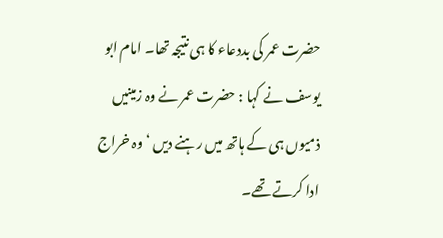حضرت عمر کی بددعاء کا ہی نتیجہ تھا۔ امام ابو یوسف نے کہا : حضرت عمر نے وہ زمینیں ذمیوں ہی کے ہاتھ میں رہنے دیں ‘ وہ خراج ادا کرتے تھے۔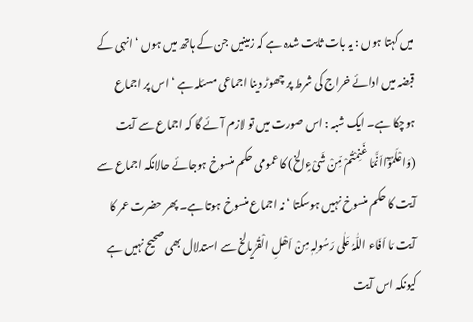میں کہتا ہوں : یہ بات ثابت شدہ ہے کہ زمینیں جن کے ہاتھ میں ہوں ‘ انہی کے قبضہ میں ادائے خراج کی شرط پر چھوڑ دینا اجماعی مسئلہ ہے ‘ اس پر اجماع ہوچکا ہے۔ ایک شبہ : اس صورت میں تو لازم آئے گا کہ اجماع سے آیت (وَاعْلَمُوْٓااَنَّمَا غَنِمْتُمْ مِّنْ شَیْءٍالخ) کا عمومی حکم منسوخ ہوجائے حالانکہ اجماع سے آیت کا حکم منسوخ نہیں ہوسکتا ‘ نہ اجماع منسوخ ہوتا ہے۔ پھر حضرت عمر کا آیت مَا اَفَاء اللّٰہُ عَلٰی رَسُولِہٖ مِنْ اَھْلِ الْقُرٰیالخ سے استدلال بھی صحیح نہیں ہے کیونکہ اس آیت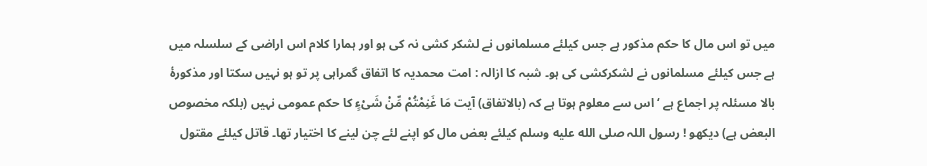میں تو اس مال کا حکم مذکور ہے جس کیلئے مسلمانوں نے لشکر کشی نہ کی ہو اور ہمارا کلام اس اراضی کے سلسلہ میں ہے جس کیلئے مسلمانوں نے لشکرکشی کی ہو۔ شبہ کا ازالہ : امت محمدیہ کا اتفاق گمراہی پر تو ہو نہیں سکتا اور مذکورۂ بالا مسئلہ پر اجماع ہے ‘ اس سے معلوم ہوتا ہے کہ (بالاتفاق) آیت مَا غَنِمْتُمْ مِّنْ شَیْءٍ کا حکم عمومی نہیں (بلکہ مخصوص البعض ہے) دیکھو ! رسول اللہ صلى الله عليه وسلم کیلئے بعض مال کو اپنے لئے چن لینے کا اختیار تھا۔ قاتل کیلئے مقتول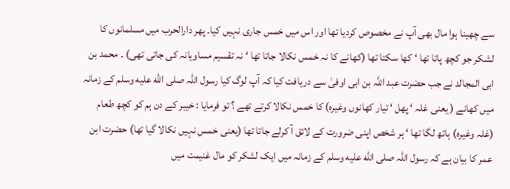سے چھینا ہوا مال بھی آپ نے مخصوص کردیا تھا اور اس میں خمس جاری نہیں کیا۔ پھر دارالحرب میں مسلمانوں کا لشکر جو کچھ پاتا تھا ‘ کھا سکتا تھا (کھانے کا نہ خمس نکالا جاتا تھا ‘ نہ تقسیم مساویانہ کی جاتی تھی) ۔ محمد بن ابی المجالد نے جب حضرت عبد اللہ بن ابی اوفیٰ سے دریافت کیا کہ آپ لوگ کیا رسول اللہ صلى الله عليه وسلم کے زمانہ میں کھانے ( یعنی غلہ ‘ پھل ‘ تیار کھانوں وغیرہ) کا خمس نکالا کرتے تھے ؟ تو فرمایا : خیبر کے دن ہم کو کچھ طعام (غلہ وغیرہ) ہاتھ لگا تھا ‘ ہر شخص اپنی ضرورت کے لائق آ کرلے جاتا تھا (یعنی خمس نہیں نکالا گیا تھا) حضرت ابن عمر کا بیان ہے کہ رسول اللہ صلى الله عليه وسلم کے زمانہ میں ایک لشکر کو مال غنیمت میں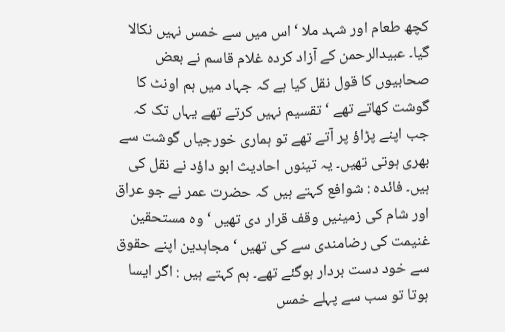کچھ طعام اور شہد ملا ‘ اس میں سے خمس نہیں نکالا گیا۔ عبیدالرحمن کے آزاد کردہ غلام قاسم نے بعض صحابیوں کا قول نقل کیا ہے کہ جہاد میں ہم اونٹ کا گوشت کھاتے تھے ‘ تقسیم نہیں کرتے تھے یہاں تک کہ جب اپنے پڑاؤ پر آتے تھے تو ہماری خورجیاں گوشت سے بھری ہوتی تھیں۔ یہ تینوں احادیث ابو داؤد نے نقل کی ہیں۔ فائدہ : شوافع کہتے ہیں کہ حضرت عمر نے جو عراق اور شام کی زمینیں وقف قرار دی تھیں ‘ وہ مستحقین غنیمت کی رضامندی سے کی تھیں ‘ مجاہدین اپنے حقوق سے خود دست بردار ہوگئے تھے۔ ہم کہتے ہیں : اگر ایسا ہوتا تو سب سے پہلے خمس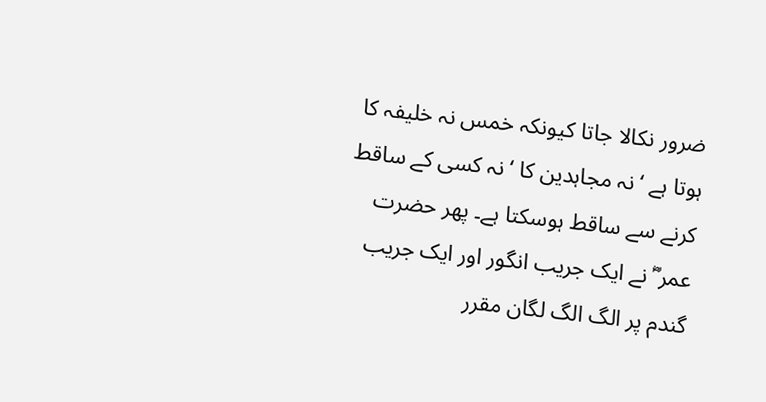ضرور نکالا جاتا کیونکہ خمس نہ خلیفہ کا ہوتا ہے ‘ نہ مجاہدین کا ‘ نہ کسی کے ساقط کرنے سے ساقط ہوسکتا ہے۔ پھر حضرت عمر ؓ نے ایک جریب انگور اور ایک جریب گندم پر الگ الگ لگان مقرر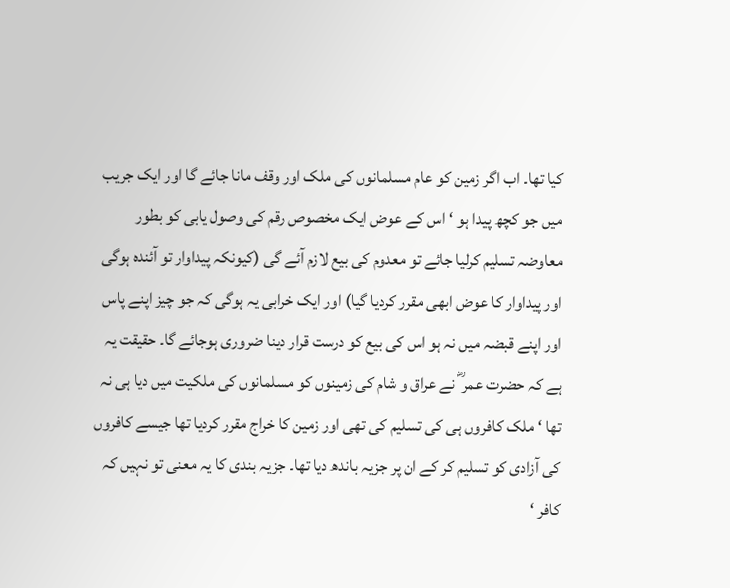کیا تھا۔ اب اگر زمین کو عام مسلمانوں کی ملک اور وقف مانا جائے گا اور ایک جریب میں جو کچھ پیدا ہو ‘ اس کے عوض ایک مخصوص رقم کی وصول یابی کو بطور معاوضہ تسلیم کرلیا جائے تو معدوم کی بیع لازم آئے گی (کیونکہ پیداوار تو آئندہ ہوگی اور پیداوار کا عوض ابھی مقرر کردیا گیا) اور ایک خرابی یہ ہوگی کہ جو چیز اپنے پاس اور اپنے قبضہ میں نہ ہو اس کی بیع کو درست قرار دینا ضروری ہوجائے گا۔ حقیقت یہ ہے کہ حضرت عمر ؓ نے عراق و شام کی زمینوں کو مسلمانوں کی ملکیت میں دیا ہی نہ تھا ‘ ملک کافروں ہی کی تسلیم کی تھی اور زمین کا خراج مقرر کردیا تھا جیسے کافروں کی آزادی کو تسلیم کر کے ان پر جزیہ باندھ دیا تھا۔ جزیہ بندی کا یہ معنی تو نہیں کہ کافر ‘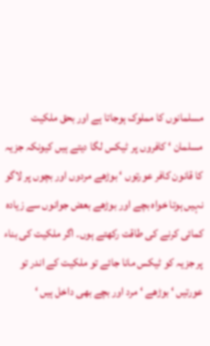مسلمانوں کا مملوک ہوجاتا ہے اور بحق ملکیت مسلمان ‘ کافروں پر ٹیکس لگا دیتے ہیں کیونکہ جزیہ کا قانون کافر عورتوں ‘ بوڑھے مردوں اور بچوں پر لاگو نہیں ہوتا خواہ بچے اور بوڑھے بعض جوانوں سے زیادہ کمائی کرنے کی طاقت رکھتے ہوں۔ اگر ملکیت کی بناء پر جزیہ کو ٹیکس مانا جائے تو ملکیت کے اندر تو عورتیں ‘ بوڑھے ‘ مرد اور بچے بھی داخل ہیں ‘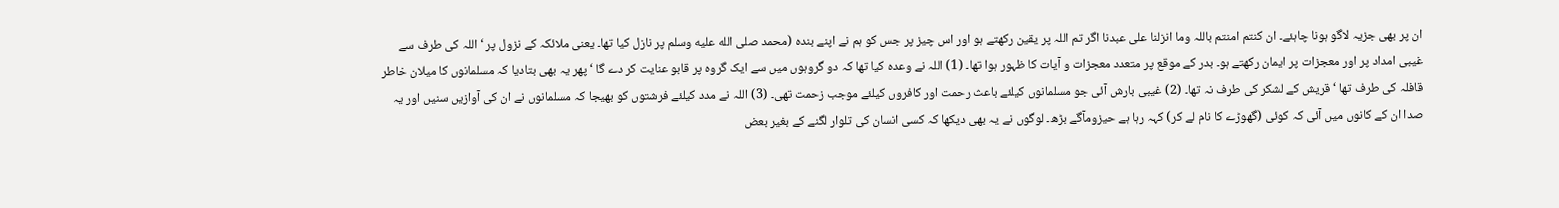ان پر بھی جزیہ لاگو ہونا چاہئے۔ ان کنتم امنتم باللہ وما انزلنا علی عبدنا اگر تم اللہ پر یقین رکھتے ہو اور اس چیز پر جس کو ہم نے اپنے بندہ (محمد صلى الله عليه وسلم پر نازل کیا تھا۔ یعنی ملائکہ کے نزول پر ‘ اللہ کی طرف سے غیبی امداد پر اور معجزات پر ایمان رکھتے ہو۔ بدر کے موقع پر متعدد معجزات و آیات کا ظہور ہوا تھا۔ (1) اللہ نے وعدہ کیا تھا کہ دو گروہوں میں سے ایک گروہ پر قابو عنایت کر دے گا ‘ پھر یہ بھی بتادیا کہ مسلمانوں کا میلان خاطر قافلہ کی طرف تھا ‘ قریش کے لشکر کی طرف نہ تھا۔ (2) غیبی بارش آئی جو مسلمانوں کیلئے باعث رحمت اور کافروں کیلئے موجب زحمت تھی۔ (3) اللہ نے مدد کیلئے فرشتوں کو بھیجا کہ مسلمانوں نے ان کی آوازیں سنیں اور یہ صدا ان کے کانوں میں آئی کہ کوئی (گھوڑے کا نام لے کر) کہہ رہا ہے حیزومآگے بڑھ۔ لوگوں نے یہ بھی دیکھا کہ کسی انسان کی تلوار لگنے کے بغیر بعض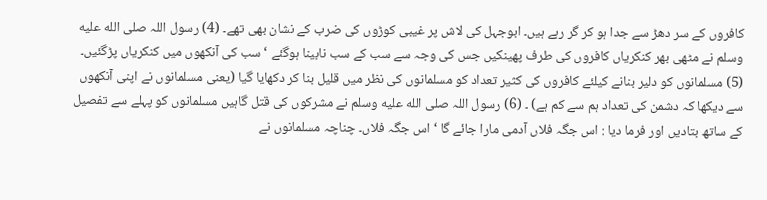کافروں کے سر دھڑ سے جدا ہو کر گر رہے ہیں۔ ابوجہل کی لاش پر غیبی کوڑوں کی ضرب کے نشان بھی تھے۔ (4) رسول اللہ صلى الله عليه وسلم نے مٹھی بھر کنکریاں کافروں کی طرف پھینکیں جس کی وجہ سے سب کے سب نابینا ہوگئے ‘ سب کی آنکھوں میں کنکریاں پڑگئیں۔ (5) مسلمانوں کو دلیر بنانے کیلئے کافروں کی کثیر تعداد کو مسلمانوں کی نظر میں قلیل بنا کر دکھایا گیا (یعنی مسلمانوں نے اپنی آنکھوں سے دیکھا کہ دشمن کی تعداد ہم سے کم ہے) ۔ (6) رسول اللہ صلى الله عليه وسلم نے مشرکوں کی قتل گاہیں مسلمانوں کو پہلے سے تفصیل کے ساتھ بتادیں اور فرما دیا : اس جگہ فلاں آدمی مارا جائے گا ‘ اس جگہ فلاں۔ چناچہ مسلمانوں نے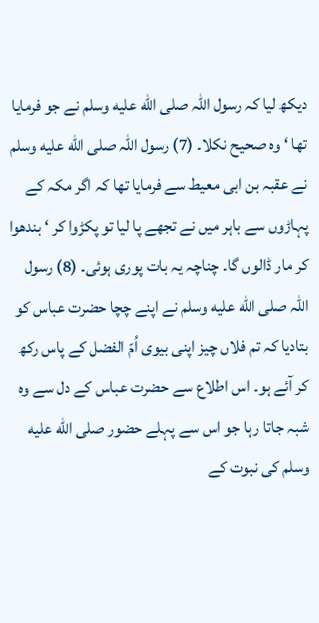دیکھ لیا کہ رسول اللہ صلى الله عليه وسلم نے جو فرمایا تھا ‘ وہ صحیح نکلا۔ (7) رسول اللہ صلى الله عليه وسلم نے عقبہ بن ابی معیط سے فرمایا تھا کہ اگر مکہ کے پہاڑوں سے باہر میں نے تجھے پا لیا تو پکڑوا کر ‘ بندھوا کر مار ڈالوں گا۔ چناچہ یہ بات پوری ہوئی۔ (8) رسول اللہ صلى الله عليه وسلم نے اپنے چچا حضرت عباس کو بتادیا کہ تم فلاں چیز اپنی بیوی اُمّ الفضل کے پاس رکھ کر آئے ہو۔ اس اطلاع سے حضرت عباس کے دل سے وہ شبہ جاتا رہا جو اس سے پہلے حضور صلى الله عليه وسلم کی نبوت کے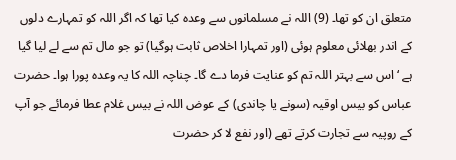متعلق ان کو تھا۔ (9) اللہ نے مسلمانوں سے وعدہ کیا تھا کہ اگر اللہ کو تمہارے دلوں کے اندر بھلائی معلوم ہوئی (اور تمہارا اخلاص ثابت ہوگیا) تو جو مال تم سے لے لیا گیا ہے ‘ اس سے بہتر اللہ تم کو عنایت فرما دے گا۔ چناچہ اللہ کا یہ وعدہ پورا ہوا۔ حضرت عباس کو بیس اوقیہ (سونے یا چاندی) کے عوض اللہ نے بیس غلام عطا فرمائے جو آپ کے روپیہ سے تجارت کرتے تھے (اور نفع لا کر حضرت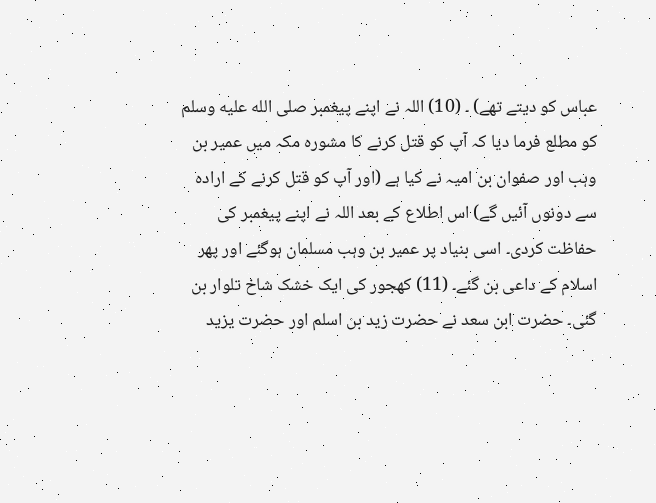عباس کو دیتے تھے) ۔ (10) اللہ نے اپنے پیغمبر صلى الله عليه وسلم کو مطلع فرما دیا کہ آپ کو قتل کرنے کا مشورہ مکہ میں عمیر بن وہب اور صفوان بن امیہ نے کیا ہے (اور آپ کو قتل کرنے کے ارادہ سے دونوں آئیں گے) اس اطلاع کے بعد اللہ نے اپنے پیغمبر کی حفاظت کردی۔ اسی بنیاد پر عمیر بن وہب مسلمان ہوگئے اور پھر اسلام کے داعی بن گئے۔ (11) کھجور کی ایک خشک شاخ تلوار بن گئی۔ حضرت ابن سعد نے حضرت زید بن اسلم اور حضرت یزید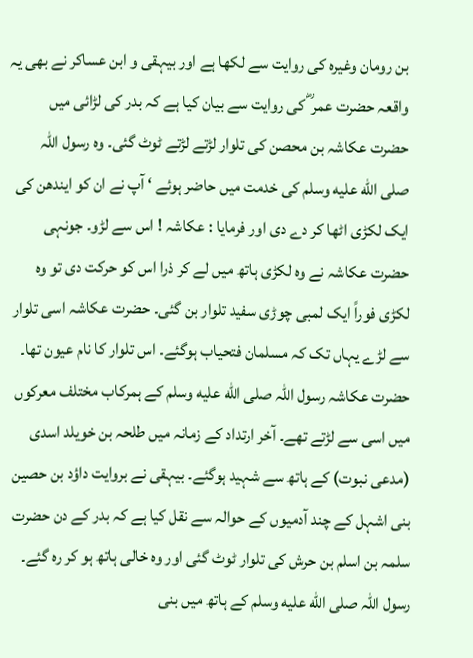بن رومان وغیرہ کی روایت سے لکھا ہے اور بیہقی و ابن عساکر نے بھی یہ واقعہ حضرت عمر ؓ کی روایت سے بیان کیا ہے کہ بدر کی لڑائی میں حضرت عکاشہ بن محصن کی تلوار لڑتے لڑتے ٹوٹ گئی۔ وہ رسول اللہ صلى الله عليه وسلم کی خدمت میں حاضر ہوئے ‘ آپ نے ان کو ایندھن کی ایک لکڑی اٹھا کر دے دی اور فرمایا : عکاشہ ! اس سے لڑو۔ جونہی حضرت عکاشہ نے وہ لکڑی ہاتھ میں لے کر ذرا اس کو حرکت دی تو وہ لکڑی فوراً ایک لمبی چوڑی سفید تلوار بن گئی۔ حضرت عکاشہ اسی تلوار سے لڑے یہاں تک کہ مسلمان فتحیاب ہوگئے۔ اس تلوار کا نام عیون تھا۔ حضرت عکاشہ رسول اللہ صلى الله عليه وسلم کے ہمرکاب مختلف معرکوں میں اسی سے لڑتے تھے۔ آخر ارتداد کے زمانہ میں طلحہ بن خویلد اسدی (مدعی نبوت) کے ہاتھ سے شہید ہوگئے۔ بیہقی نے بروایت داؤد بن حصین بنی اشہل کے چند آدمیوں کے حوالہ سے نقل کیا ہے کہ بدر کے دن حضرت سلمہ بن اسلم بن حرش کی تلوار ٹوٹ گئی اور وہ خالی ہاتھ ہو کر رہ گئے۔ رسول اللہ صلى الله عليه وسلم کے ہاتھ میں بنی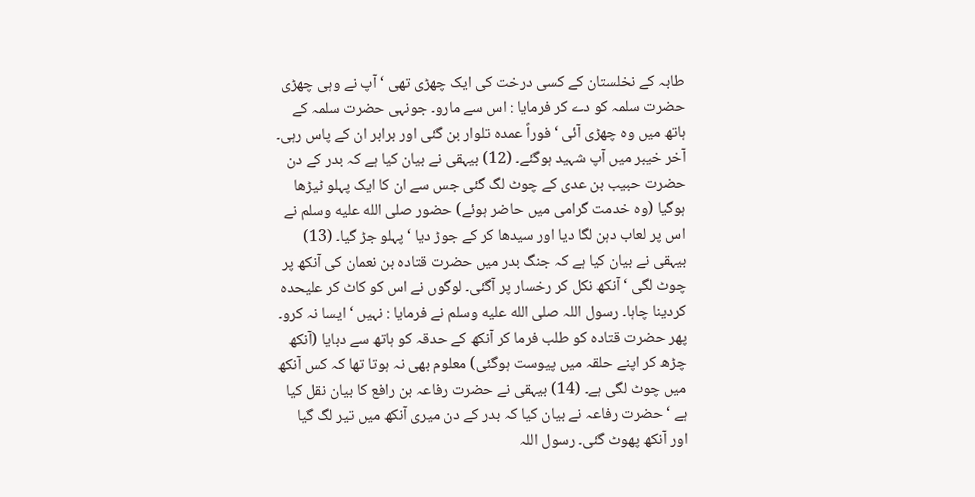طابہ کے نخلستان کے کسی درخت کی ایک چھڑی تھی ‘ آپ نے وہی چھڑی حضرت سلمہ کو دے کر فرمایا : اس سے مارو۔ جونہی حضرت سلمہ کے ہاتھ میں وہ چھڑی آئی ‘ فوراً عمدہ تلوار بن گئی اور برابر ان کے پاس رہی۔ آخر خیبر میں آپ شہید ہوگئے۔ (12) بیہقی نے بیان کیا ہے کہ بدر کے دن حضرت حبیب بن عدی کے چوٹ لگ گئی جس سے ان کا ایک پہلو ٹیڑھا ہوگیا (وہ خدمت گرامی میں حاضر ہوئے) حضور صلى الله عليه وسلم نے اس پر لعاب دہن لگا دیا اور سیدھا کر کے جوڑ دیا ‘ پہلو جڑ گیا۔ (13) بیہقی نے بیان کیا ہے کہ جنگ بدر میں حضرت قتادہ بن نعمان کی آنکھ پر چوٹ لگی ‘ آنکھ نکل کر رخسار پر آگئی۔ لوگوں نے اس کو کاٹ کر علیحدہ کردینا چاہا۔ رسول اللہ صلى الله عليه وسلم نے فرمایا : نہیں ‘ ایسا نہ کرو۔ پھر حضرت قتادہ کو طلب فرما کر آنکھ کے حدقہ کو ہاتھ سے دبایا (آنکھ چڑھ کر اپنے حلقہ میں پیوست ہوگئی) معلوم بھی نہ ہوتا تھا کہ کس آنکھ میں چوٹ لگی ہے۔ (14) بیہقی نے حضرت رفاعہ بن رافع کا بیان نقل کیا ہے ‘ حضرت رفاعہ نے بیان کیا کہ بدر کے دن میری آنکھ میں تیر لگ گیا اور آنکھ پھوٹ گئی۔ رسول اللہ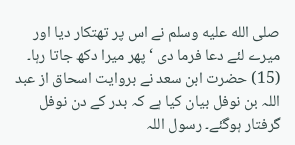صلى الله عليه وسلم نے اس پر تھتکار دیا اور میرے لئے دعا فرما دی ‘ پھر میرا دکھ جاتا رہا۔ (15) حضرت ابن سعد نے بروایت اسحاق از عبد اللہ بن نوفل بیان کیا ہے کہ بدر کے دن نوفل گرفتار ہوگئے۔ رسول اللہ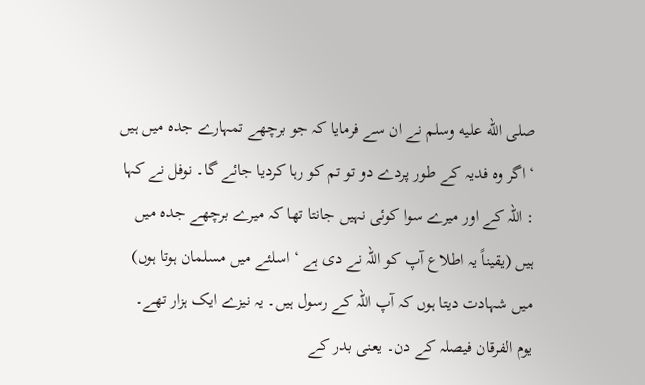صلى الله عليه وسلم نے ان سے فرمایا کہ جو برچھے تمہارے جدہ میں ہیں ‘ اگر وہ فدیہ کے طور پردے دو تو تم کو رہا کردیا جائے گا۔ نوفل نے کہا : اللہ کے اور میرے سوا کوئی نہیں جانتا تھا کہ میرے برچھے جدہ میں ہیں (یقیناً یہ اطلاع آپ کو اللہ نے دی ہے ‘ اسلئے میں مسلمان ہوتا ہوں) میں شہادت دیتا ہوں کہ آپ اللہ کے رسول ہیں۔ یہ نیزے ایک ہزار تھے۔ یوم الفرقان فیصلہ کے دن۔ یعنی بدر کے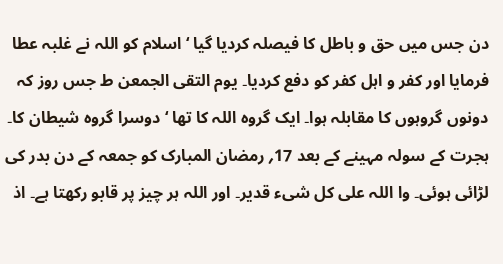دن جس میں حق و باطل کا فیصلہ کردیا گیا ‘ اسلام کو اللہ نے غلبہ عطا فرمایا اور کفر و اہل کفر کو دفع کردیا۔ یوم التقی الجمعن ط جس روز کہ دونوں گروہوں کا مقابلہ ہوا۔ ایک گروہ اللہ کا تھا ‘ دوسرا گروہ شیطان کا۔ ہجرت کے سولہ مہینے کے بعد 17؍ رمضان المبارک کو جمعہ کے دن بدر کی لڑائی ہوئی۔ وا اللہ علی کل شیء قدیر۔ اور اللہ ہر چیز پر قابو رکھتا ہے۔ اذ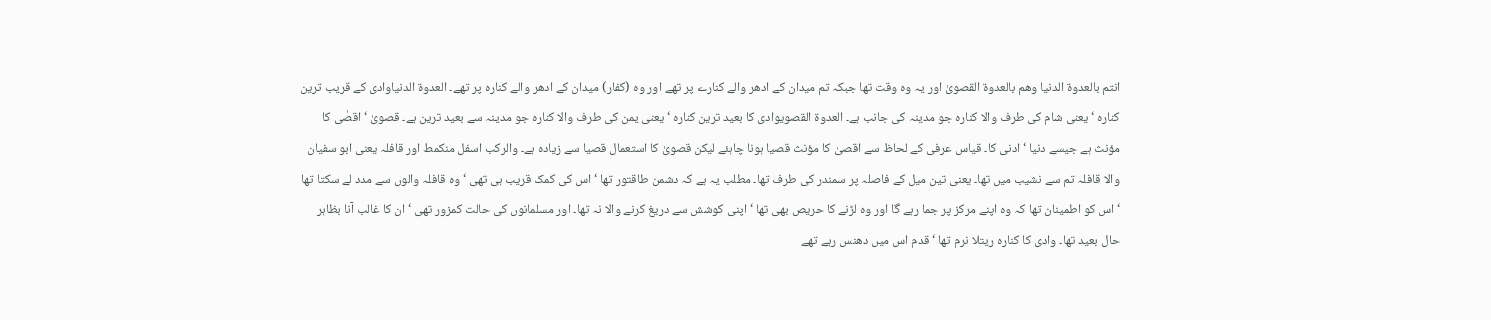انتم بالعدوۃ الدنیا وھم بالعدوۃ القصویٰ اور یہ وہ وقت تھا جبکہ تم میدان کے ادھر والے کنارے پر تھے اور وہ (کفار) میدان کے ادھر والے کنارہ پر تھے۔ العدوۃ الدنیاوادی کے قریب ترین کنارہ ‘ یعنی شام کی طرف والا کنارہ جو مدینہ کی جانب ہے۔ العدوۃ القصویوادی کا بعید ترین کنارہ ‘ یعنی یمن کی طرف والا کنارہ جو مدینہ سے بعید ترین ہے۔ قصویٰ ‘ اقصٰی کا مؤنث ہے جیسے دنیا ‘ ادنی کا۔ قیاس عرفی کے لحاظ سے اقصیٰ کا مؤنث قصیا ہونا چاہئے لیکن قصویٰ کا استعمال قصیا سے زیادہ ہے۔ والرکب اسفل منکمط اور قافلہ یعنی ابو سفیان والا قافلہ تم سے نشیب میں تھا۔ یعنی تین میل کے فاصلہ پر سمندر کی طرف تھا۔ مطلب یہ ہے کہ دشمن طاقتور تھا ‘ اس کی کمک قریب ہی تھی ‘ وہ قافلہ والوں سے مدد لے سکتا تھا ‘ اس کو اطمینان تھا کہ وہ اپنے مرکز پر جما رہے گا اور وہ لڑنے کا حریص بھی تھا ‘ اپنی کوشش سے دریغ کرنے والا نہ تھا۔ اور مسلمانوں کی حالت کمزور تھی ‘ ان کا غالب آنا بظاہر حال بعید تھا۔ وادی کا کنارہ ریتلا نرم تھا ‘ قدم اس میں دھنس رہے تھے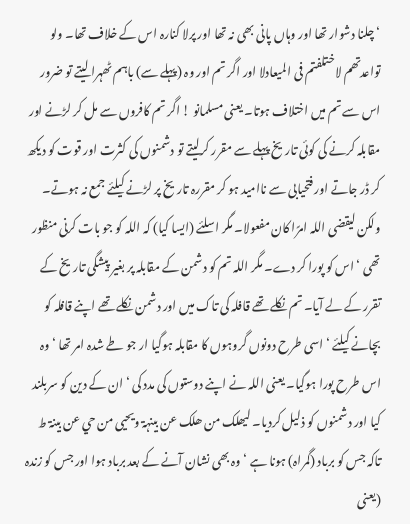‘ چلنا دشوار تھا اور وہاں پانی بھی نہ تھا اور پرلا کنارہ اس کے خلاف تھا۔ ولو تواعدتھم لاختلفتم فی المیعادلا اور اگر تم اور وہ (پہلے سے) باہم ٹھہرا لیتے تو ضرور اس سے تم میں اختلاف ہوتا۔ یعنی مسلمانو ! اگر تم کافروں سے مل کر لڑنے اور مقابلہ کرنے کی کوئی تاریخ پہلے سے مقرر کرلیتے تو دشمنوں کی کثرت اور قوت کو دیکھ کر ڈر جاتے اور فتحیابی سے ناامید ہو کر مقررہ تاریخ پر لڑنے کیلئے جمع نہ ہوتے۔ ولکن لیقضی اللہ امرًا کان مفعولا۔ مگر اسلئے (ایسا کیا) کہ اللہ کو جو بات کرنی منظور تھی ‘ اس کو پورا کر دے۔ مگر اللہ تم کو دشمن کے مقابلہ پر بغیر پیشگی تاریخ کے تقرر کے لے آیا۔ تم نکلے تھے قافلہ کی تاک میں اور دشمن نکلے تھے اپنے قافلہ کو بچانے کیلئے ‘ اسی طرح دونوں گروہوں کا مقابلہ ہوگیا ار جو طے شدہ امر تھا ‘ وہ اس طرح پورا ہوگیا۔ یعنی اللہ نے اپنے دوستوں کی مدد کی ‘ ان کے دین کو سربلند کیا اور دشمنوں کو ذلیل کردیا۔ لیھلک من ھلک عن بینہۃ ویحیی من حي عن بینۃ ط تاکہ جس کو برباد (گمراہ) ہونا ہے ‘ وہ بھی نشان آنے کے بعد برباد ہوا اور جس کو زندہ (یعنی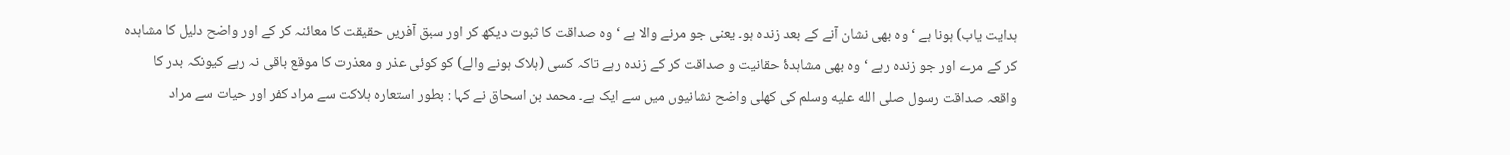ہدایت یاب) ہونا ہے ‘ وہ بھی نشان آنے کے بعد زندہ ہو۔ یعنی جو مرنے والا ہے ‘ وہ صداقت کا ثبوت دیکھ کر اور سبق آفریں حقیقت کا معائنہ کر کے اور واضح دلیل کا مشاہدہ کر کے مرے اور جو زندہ رہے ‘ وہ بھی مشاہدۂ حقانیت و صداقت کر کے زندہ رہے تاکہ کسی (ہلاک ہونے والے) کو کوئی عذر و معذرت کا موقع باقی نہ رہے کیونکہ بدر کا واقعہ صداقت رسول صلى الله عليه وسلم کی کھلی واضح نشانیوں میں سے ایک ہے۔ محمد بن اسحاق نے کہا : بطور استعارہ ہلاکت سے مراد کفر اور حیات سے مراد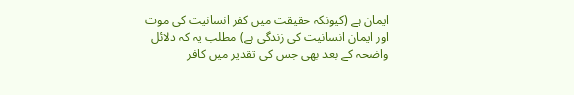ایمان ہے (کیونکہ حقیقت میں کفر انسانیت کی موت اور ایمان انسانیت کی زندگی ہے) مطلب یہ کہ دلائل واضحہ کے بعد بھی جس کی تقدیر میں کافر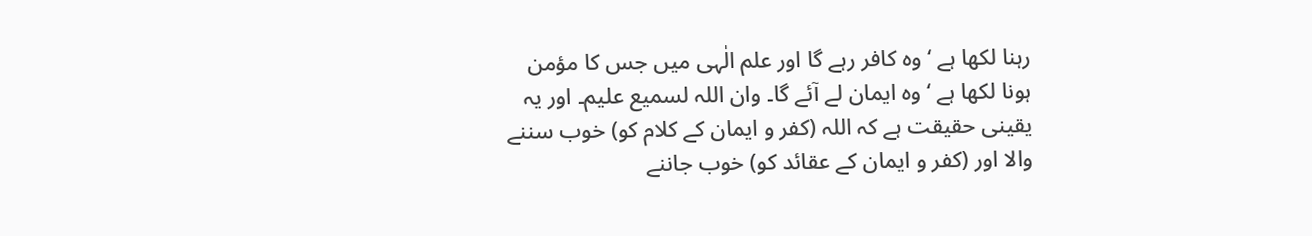رہنا لکھا ہے ‘ وہ کافر رہے گا اور علم الٰہی میں جس کا مؤمن ہونا لکھا ہے ‘ وہ ایمان لے آئے گا۔ وان اللہ لسمیع علیم۔ اور یہ یقینی حقیقت ہے کہ اللہ (کفر و ایمان کے کلام کو) خوب سننے والا اور (کفر و ایمان کے عقائد کو) خوب جاننے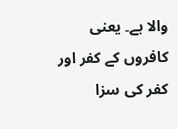والا ہے۔ یعنی کافروں کے کفر اور کفر کی سزا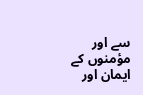سے اور مؤمنوں کے ایمان اور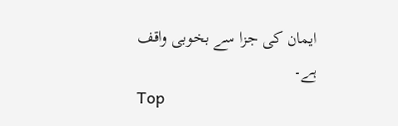ایمان کی جزا سے بخوبی واقف ہے۔
Top